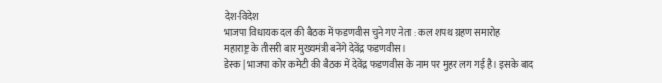देश-विदेश
भाजपा विधायक दल की बैठक में फडणवीस चुने गए नेता : कल शपथ ग्रहण समारोह
महाराष्ट्र के तीसरी बार मुख्यमंत्री बनेंगे देवेंद्र फडणवीस।
डेस्क | भाजपा कोर कमेटी की बैठक में देवेंद्र फडणवीस के नाम पर मुहर लग गई है। इसके बाद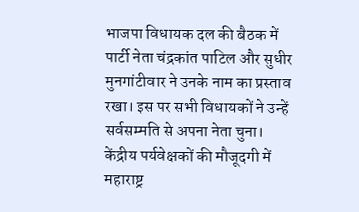भाजपा विधायक दल की बैठक में पार्टी नेता चंद्रकांत पाटिल और सुधीर मुनगांटीवार ने उनके नाम का प्रस्ताव रखा। इस पर सभी विधायकों ने उन्हें सर्वसम्मति से अपना नेता चुना।
केंद्रीय पर्यवेक्षकों की मौजूदगी में महाराष्ट्र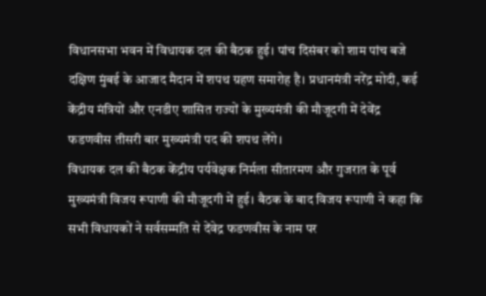विधानसभा भवन में विधायक दल की बैठक हुई। पांच दिसंबर को शाम पांच बजे दक्षिण मुंबई के आजाद मैदान में शपथ ग्रहण समारोह है। प्रधानमंत्री नरेंद्र मोदी, कई केंद्रीय मंत्रियों और एनडीए शासित राज्यों के मुख्यमंत्री की मौजूदगी में देवेंद्र फडणवीस तीसरी बार मुख्यमंत्री पद की शपथ लेंगे।
विधायक दल की बैठक केंद्रीय पर्यवेक्षक निर्मला सीतारमण और गुजरात के पूर्व मुख्यमंत्री विजय रूपाणी की मौजूदगी में हुई। बैठक के बाद विजय रूपाणी ने कहा कि सभी विधायकों ने सर्वसम्मति से देंवेद्र फडणवीस के नाम पर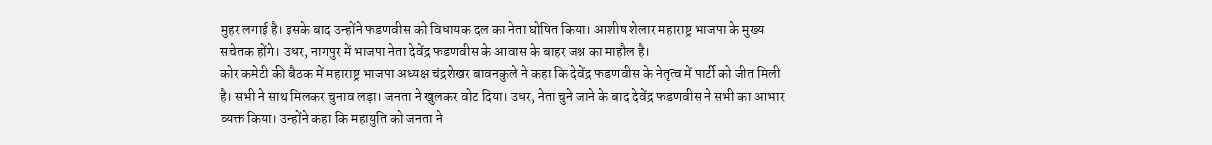मुहर लगाई है। इसके बाद उन्होंने फडणवीस को विधायक दल का नेता घोषित किया। आशीष शेलार महाराष्ट्र भाजपा के मुख्य सचेतक होंगे। उधर, नागपुर में भाजपा नेता देवेंद्र फडणवीस के आवास के बाहर जश्न का माहौल है।
कोर कमेटी की बैठक में महाराष्ट्र भाजपा अध्यक्ष चंद्रशेखर बावनकुले ने कहा कि देवेंद्र फडणवीस के नेतृत्व में पार्टी को जीत मिली है। सभी ने साथ मिलकर चुनाव लड़ा। जनता ने खुलकर वोट दिया। उधर, नेता चुने जाने के बाद देवेंद्र फडणवीस ने सभी का आभार व्यक्त किया। उन्होंने कहा कि महायुति को जनता ने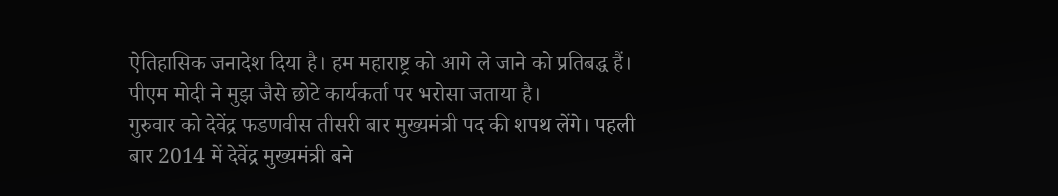ऐतिहासिक जनादेश दिया है। हम महाराष्ट्र को आगे ले जाने को प्रतिबद्ध हैं। पीएम मोदी ने मुझ जैसे छोटे कार्यकर्ता पर भरोसा जताया है।
गुरुवार को देवेंद्र फडणवीस तीसरी बार मुख्यमंत्री पद की शपथ लेंगे। पहली बार 2014 में देवेंद्र मुख्यमंत्री बने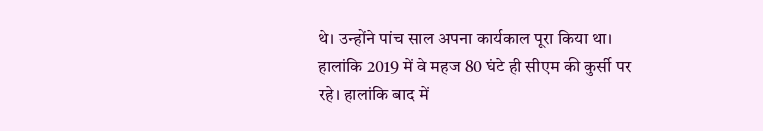थे। उन्होंने पांच साल अपना कार्यकाल पूरा किया था। हालांकि 2019 में वे महज 80 घंटे ही सीएम की कुर्सी पर रहे। हालांकि बाद में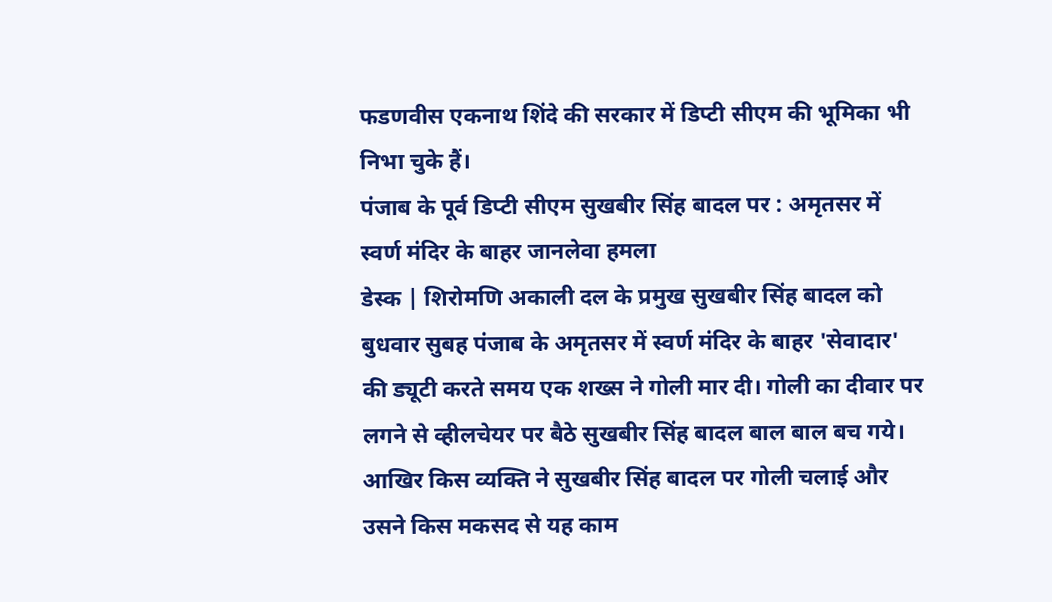फडणवीस एकनाथ शिंदे की सरकार में डिप्टी सीएम की भूमिका भी निभा चुके हैं।
पंजाब के पूर्व डिप्टी सीएम सुखबीर सिंह बादल पर : अमृतसर में स्वर्ण मंदिर के बाहर जानलेवा हमला
डेस्क | शिरोमणि अकाली दल के प्रमुख सुखबीर सिंह बादल को बुधवार सुबह पंजाब के अमृतसर में स्वर्ण मंदिर के बाहर 'सेवादार' की ड्यूटी करते समय एक शख्स ने गोली मार दी। गोली का दीवार पर लगने से व्हीलचेयर पर बैठे सुखबीर सिंह बादल बाल बाल बच गये। आखिर किस व्यक्ति ने सुखबीर सिंह बादल पर गोली चलाई और उसने किस मकसद से यह काम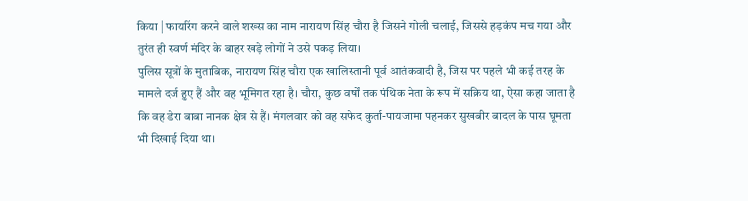किया | फायरिंग करने वाले शख्स का नाम नारायण सिंह चौरा है जिसने गोली चलाई, जिससे हड़कंप मच गया और तुरंत ही स्वर्ण मंदिर के बाहर खड़े लोगों ने उसे पकड़ लिया।
पुलिस सूत्रों के मुताबिक, नारायण सिंह चौरा एक खालिस्तानी पूर्व आतंकवादी है, जिस पर पहले भी कई तरह के मामले दर्ज हुए हैं और वह भूमिगत रहा है। चौरा, कुछ वर्षों तक पंथिक नेता के रूप में सक्रिय था, ऐसा कहा जाता है कि वह डेरा बाबा नानक क्षेत्र से हैं। मंगलवार को वह सफेद कुर्ता-पायजामा पहनकर सुखबीर बादल के पास घूमता भी दिखाई दिया था।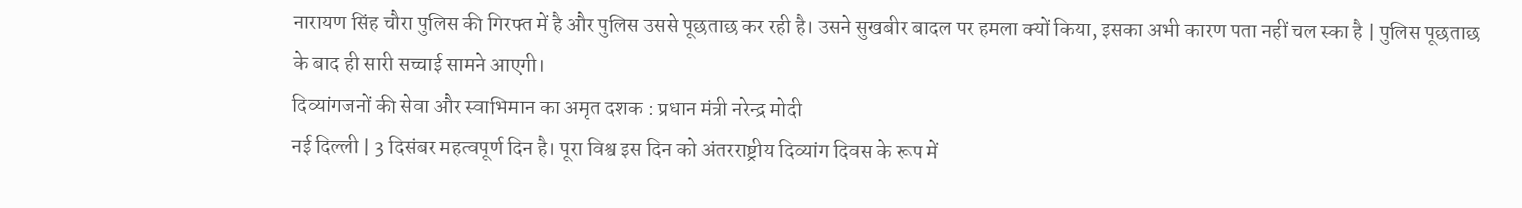नारायण सिंह चौरा पुलिस की गिरफ्त में है और पुलिस उससे पूछताछ कर रही है। उसने सुखबीर बादल पर हमला क्यों किया, इसका अभी कारण पता नहीं चल स्का है | पुलिस पूछताछ के बाद ही सारी सच्चाई सामने आएगी।
दिव्यांगजनों की सेवा और स्वाभिमान का अमृत दशक : प्रधान मंत्री नरेन्द्र मोदी
नई दिल्ली | 3 दिसंबर महत्वपूर्ण दिन है। पूरा विश्व इस दिन को अंतरराष्ट्रीय दिव्यांग दिवस के रूप में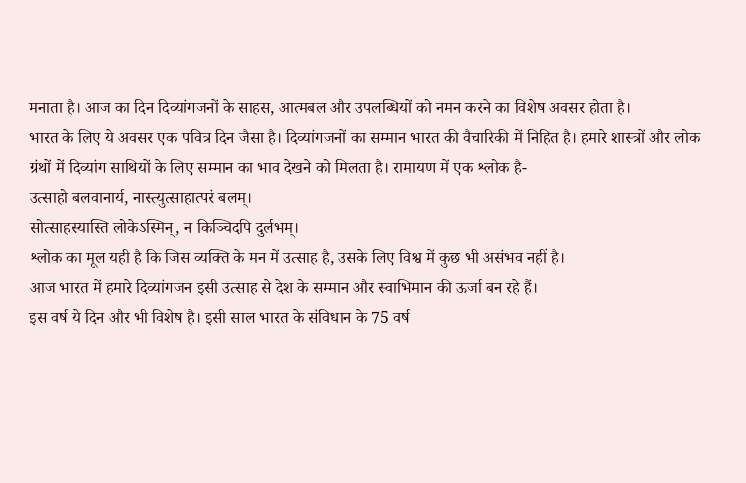मनाता है। आज का दिन दिव्यांगजनों के साहस, आत्मबल और उपलब्धियों को नमन करने का विशेष अवसर होता है।
भारत के लिए ये अवसर एक पवित्र दिन जैसा है। दिव्यांगजनों का सम्मान भारत की वैचारिकी में निहित है। हमारे शास्त्रों और लोक ग्रंथों में दिव्यांग साथियों के लिए सम्मान का भाव देखने को मिलता है। रामायण में एक श्लोक है-
उत्साहो बलवानार्य, नास्त्युत्साहात्परं बलम्।
सोत्साहस्यास्ति लोकेऽस्मिन्, न किञ्चिदपि दुर्लभम्।
श्लोक का मूल यही है कि जिस व्यक्ति के मन में उत्साह है, उसके लिए विश्व में कुछ भी असंभव नहीं है।
आज भारत में हमारे दिव्यांगजन इसी उत्साह से देश के सम्मान और स्वाभिमान की ऊर्जा बन रहे हैं।
इस वर्ष ये दिन और भी विशेष है। इसी साल भारत के संविधान के 75 वर्ष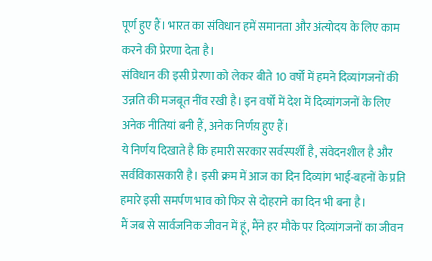पूर्ण हुए हैं। भारत का संविधान हमें समानता और अंत्योदय के लिए काम करने की प्रेरणा देता है।
संविधान की इसी प्रेरणा को लेकर बीते 10 वर्षों में हमने दिव्यांगजनों की उन्नति की मजबूत नींव रखी है। इन वर्षों में देश में दिव्यांगजनों के लिए अनेक नीतियां बनी हैं, अनेक निर्णय़ हुए हैं।
ये निर्णय दिखाते है कि हमारी सरकार सर्वस्पर्शी है, संवेदनशील है और सर्वविकासकारी है। इसी क्रम में आज का दिन दिव्यांग भाई-बहनों के प्रति हमारे इसी समर्पण भाव को फिर से दोहराने का दिन भी बना है।
मैं जब से सार्वजनिक जीवन में हूं, मैंने हर मौके पर दिव्यांगजनों का जीवन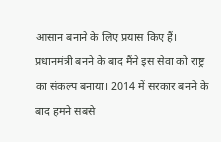आसान बनाने के लिए प्रयास किए हैं। प्रधानमंत्री बनने के बाद मैंने इस सेवा को राष्ट्र का संकल्प बनाया। 2014 में सरकार बनने के बाद हमने सबसे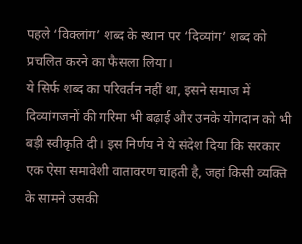पहले ‘विक्लांग’ शब्द के स्थान पर ‘दिव्यांग’ शब्द को प्रचलित करने का फैसला लिया।
ये सिर्फ शब्द का परिवर्तन नहीं था, इसने समाज में दिव्यांगजनों की गरिमा भी बढ़ाई और उनके योगदान को भी बड़ी स्वीकृति दी। इस निर्णय ने ये संदेश दिया कि सरकार एक ऐसा समावेशी वातावरण चाहती है, जहां किसी व्यक्ति के सामने उसकी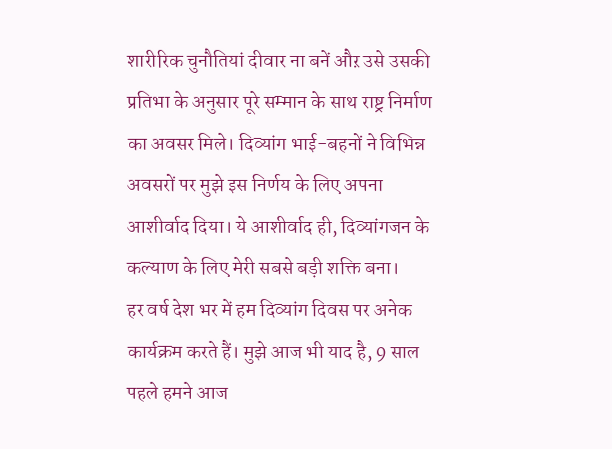शारीरिक चुनौतियां दीवार ना बनें औऱ उसे उसकी प्रतिभा के अनुसार पूरे सम्मान के साथ राष्ट्र निर्माण का अवसर मिले। दिव्यांग भाई-बहनों ने विभिन्न अवसरों पर मुझे इस निर्णय के लिए अपना आशीर्वाद दिया। ये आशीर्वाद ही, दिव्यांगजन के कल्याण के लिए मेरी सबसे बड़ी शक्ति बना।
हर वर्ष देश भर में हम दिव्यांग दिवस पर अनेक कार्यक्रम करते हैं। मुझे आज भी याद है, 9 साल पहले हमने आज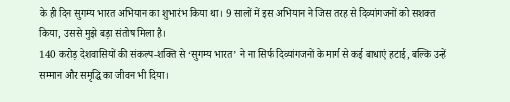के ही दिन सुगम्य भारत अभियान का शुभारंभ किया था। 9 सालों में इस अभियान ने जिस तरह से दिव्यांगजनों को सशक्त किया, उससे मुझे बड़ा संतोष मिला है।
140 करोड़ देशवासियों की संकल्प-शक्ति से ‘सुगम्य भारत’ ने ना सिर्फ दिव्यांगजनों के मार्ग से कई बाधाएं हटाई, बल्कि उन्हें सम्मान और समृद्धि का जीवन भी दिया।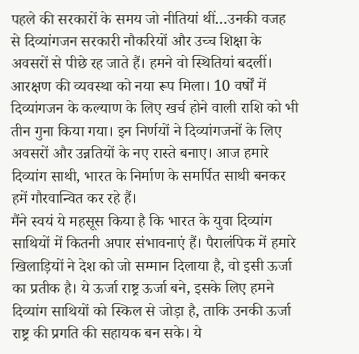पहले की सरकारों के समय जो नीतियां थीं…उनकी वजह से दिव्यांगजन सरकारी नौकरियों और उच्च शिक्षा के अवसरों से पीछे रह जाते हैं। हमने वो स्थितियां बदलीं। आरक्षण की व्यवस्था को नया रूप मिला। 10 वर्षों में दिव्यांगजन के कल्याण के लिए खर्च होने वाली राशि को भी तीन गुना किया गया। इन निर्णयों ने दिव्यांगजनों के लिए अवसरों और उन्नतियों के नए रास्ते बनाए। आज हमारे दिव्यांग साथी, भारत के निर्माण के समर्पित साथी बनकर हमें गौरवान्वित कर रहे हैं।
मैंने स्वयं ये महसूस किया है कि भारत के युवा दिव्यांग साथियों में कितनी अपार संभावनाएं हैं। पैरालंपिक में हमारे खिलाड़ियों ने देश को जो सम्मान दिलाया है, वो इसी ऊर्जा का प्रतीक है। ये ऊर्जा राष्ट्र ऊर्जा बने, इसके लिए हमने दिव्यांग साथियों को स्किल से जोड़ा है, ताकि उनकी ऊर्जा राष्ट्र की प्रगति की सहायक बन सके। ये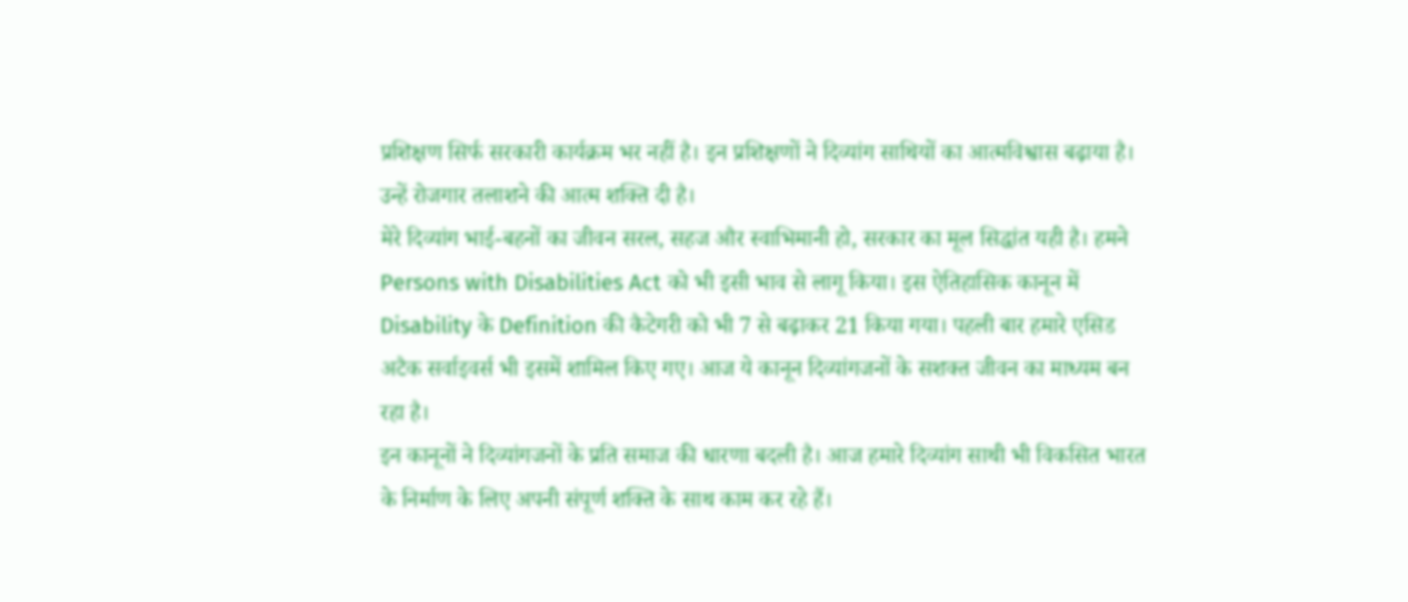प्रशिक्षण सिर्फ सरकारी कार्यक्रम भर नहीं है। इन प्रशिक्षणों ने दिव्यांग साथियों का आत्मविश्वास बढ़ाया है। उन्हें रोजगार तलाशने की आत्म शक्ति दी है।
मेरे दिव्यांग भाई-बहनों का जीवन सरल, सहज और स्वाभिमानी हो, सरकार का मूल सिद्धांत यही है। हमने Persons with Disabilities Act को भी इसी भाव से लागू किया। इस ऐतिहासिक कानून में Disability के Definition की कैटेगरी को भी 7 से बढ़ाकर 21 किया गया। पहली बार हमारे एसिड अटैक सर्वाइवर्स भी इसमें शामिल किए गए। आज ये कानून दिव्यांगजनों के सशक्त जीवन का माध्यम बन रहा है।
इन कानूनों ने दिव्यांगजनों के प्रति समाज की धारणा बदली है। आज हमारे दिव्यांग साथी भी विकसित भारत के निर्माण के लिए अपनी संपूर्ण शक्ति के साथ काम कर रहे हैं।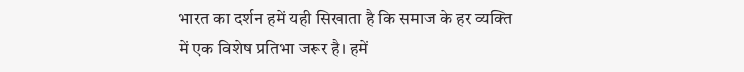भारत का दर्शन हमें यही सिखाता है कि समाज के हर व्यक्ति में एक विशेष प्रतिभा जरूर है। हमें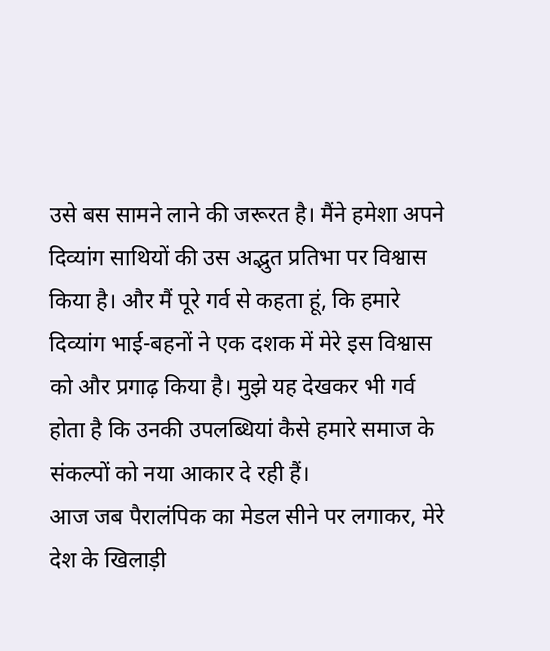उसे बस सामने लाने की जरूरत है। मैंने हमेशा अपने दिव्यांग साथियों की उस अद्भुत प्रतिभा पर विश्वास किया है। और मैं पूरे गर्व से कहता हूं, कि हमारे दिव्यांग भाई-बहनों ने एक दशक में मेरे इस विश्वास को और प्रगाढ़ किया है। मुझे यह देखकर भी गर्व होता है कि उनकी उपलब्धियां कैसे हमारे समाज के संकल्पों को नया आकार दे रही हैं।
आज जब पैरालंपिक का मेडल सीने पर लगाकर, मेरे देश के खिलाड़ी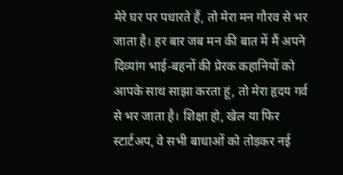मेरे घर पर पधारते हैं, तो मेरा मन गौरव से भर जाता है। हर बार जब मन की बात में मैं अपने दिव्यांग भाई-बहनों की प्रेरक कहानियों को आपके साथ साझा करता हूं, तो मेरा हृदय गर्व से भर जाता है। शिक्षा हो, खेल या फिर स्टार्टअप, वे सभी बाधाओं को तोड़कर नई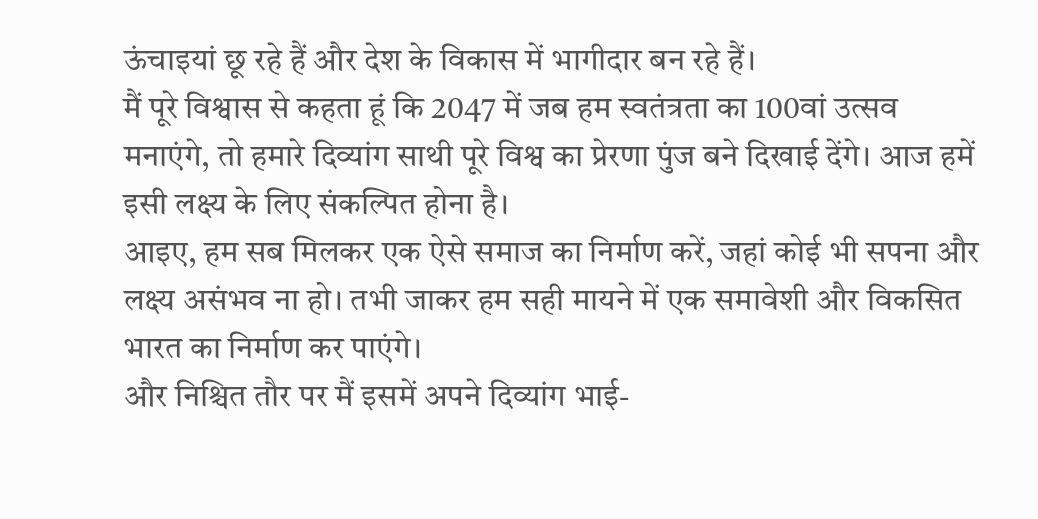ऊंचाइयां छू रहे हैं और देश के विकास में भागीदार बन रहे हैं।
मैं पूरे विश्वास से कहता हूं कि 2047 में जब हम स्वतंत्रता का 100वां उत्सव मनाएंगे, तो हमारे दिव्यांग साथी पूरे विश्व का प्रेरणा पुंज बने दिखाई देंगे। आज हमें इसी लक्ष्य के लिए संकल्पित होना है।
आइए, हम सब मिलकर एक ऐसे समाज का निर्माण करें, जहां कोई भी सपना और लक्ष्य असंभव ना हो। तभी जाकर हम सही मायने में एक समावेशी और विकसित भारत का निर्माण कर पाएंगे।
और निश्चित तौर पर मैं इसमें अपने दिव्यांग भाई-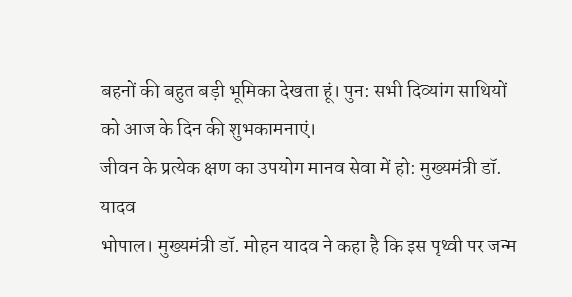बहनों की बहुत बड़ी भूमिका देखता हूं। पुन: सभी दिव्यांग साथियों को आज के दिन की शुभकामनाएं।
जीवन के प्रत्येक क्षण का उपयोग मानव सेवा में हो: मुख्यमंत्री डॉ. यादव
भोपाल। मुख्यमंत्री डॉ. मोहन यादव ने कहा है कि इस पृथ्वी पर जन्म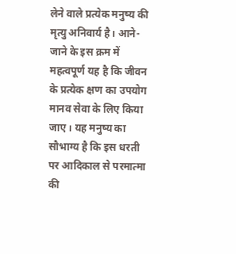लेने वाले प्रत्येक मनुष्य की मृत्यु अनिवार्य है। आने-जाने के इस क्रम में महत्वपूर्ण यह है कि जीवन के प्रत्येक क्षण का उपयोग मानव सेवा के लिए किया जाए। यह मनुष्य का सौभाग्य है कि इस धरती पर आदिकाल से परमात्मा की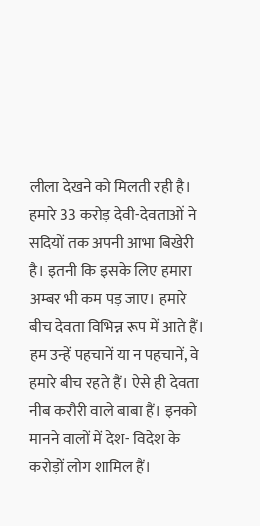लीला देखने को मिलती रही है। हमारे 33 करोड़ देवी-देवताओं ने सदियों तक अपनी आभा बिखेरी है। इतनी कि इसके लिए हमारा अम्बर भी कम पड़ जाए। हमारे बीच देवता विभिन्न रूप में आते हैं। हम उन्हें पहचानें या न पहचानें, वे हमारे बीच रहते हैं। ऐसे ही देवता नीब करौरी वाले बाबा हैं। इनको मानने वालों में देश- विदेश के करोड़ों लोग शामिल हैं।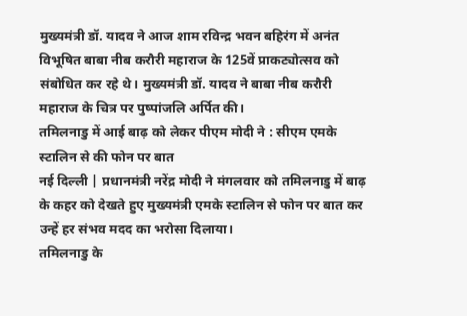मुख्यमंत्री डॉ. यादव ने आज शाम रविन्द्र भवन बहिरंग में अनंत विभूषित बाबा नीब करौरी महाराज के 125वें प्राकट्योत्सव को संबोधित कर रहे थे। मुख्यमंत्री डॉ. यादव ने बाबा नीब करौरी महाराज के चित्र पर पुष्पांजलि अर्पित की।
तमिलनाडु में आई बाढ़ को लेकर पीएम मोदी ने : सीएम एमके स्टालिन से की फोन पर बात
नई दिल्ली | प्रधानमंत्री नरेंद्र मोदी ने मंगलवार को तमिलनाडु में बाढ़ के कहर को देखते हुए मुख्यमंत्री एमके स्टालिन से फोन पर बात कर उन्हें हर संभव मदद का भरोसा दिलाया।
तमिलनाडु के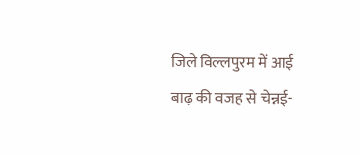जिले विल्लपुरम में आई बाढ़ की वजह से चेन्नई-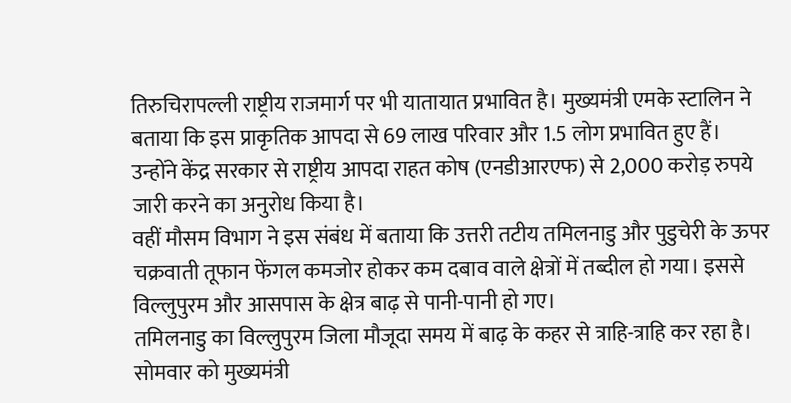तिरुचिरापल्ली राष्ट्रीय राजमार्ग पर भी यातायात प्रभावित है। मुख्यमंत्री एमके स्टालिन ने बताया कि इस प्राकृतिक आपदा से 69 लाख परिवार और 1.5 लोग प्रभावित हुए हैं। उन्होंने केंद्र सरकार से राष्ट्रीय आपदा राहत कोष (एनडीआरएफ) से 2,000 करोड़ रुपये जारी करने का अनुरोध किया है।
वहीं मौसम विभाग ने इस संबंध में बताया कि उत्तरी तटीय तमिलनाडु और पुडुचेरी के ऊपर चक्रवाती तूफान फेंगल कमजोर होकर कम दबाव वाले क्षेत्रों में तब्दील हो गया। इससे विल्लुपुरम और आसपास के क्षेत्र बाढ़ से पानी-पानी हो गए।
तमिलनाडु का विल्लुपुरम जिला मौजूदा समय में बाढ़ के कहर से त्राहि-त्राहि कर रहा है। सोमवार को मुख्यमंत्री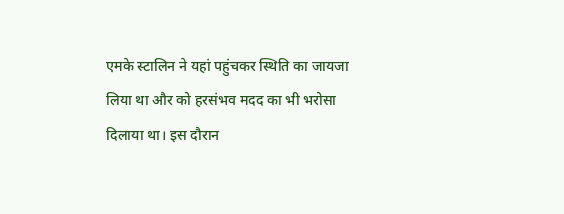एमके स्टालिन ने यहां पहुंचकर स्थिति का जायजा लिया था और को हरसंभव मदद का भी भरोसा दिलाया था। इस दौरान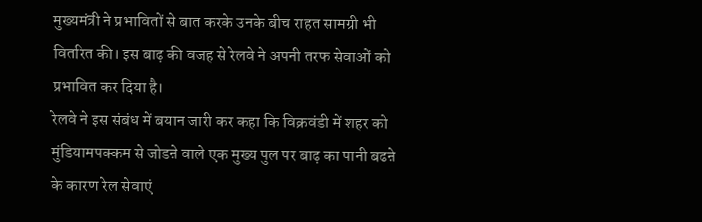मुख्यमंत्री ने प्रभावितों से बात करके उनके बीच राहत सामग्री भी वितरित की। इस बाढ़ की वजह से रेलवे ने अपनी तरफ सेवाओं को प्रभावित कर दिया है।
रेलवे ने इस संबंध में बयान जारी कर कहा कि विक्रवंडी में शहर को मुंडियामपक्कम से जोडऩे वाले एक मुख्य पुल पर बाढ़ का पानी बढऩे के कारण रेल सेवाएं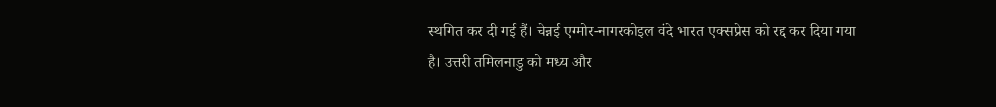स्थगित कर दी गई हैं। चेन्नई एग्मोर-नागरकोइल वंदे भारत एक्सप्रेस को रद्द कर दिया गया है। उत्तरी तमिलनाडु को मध्य और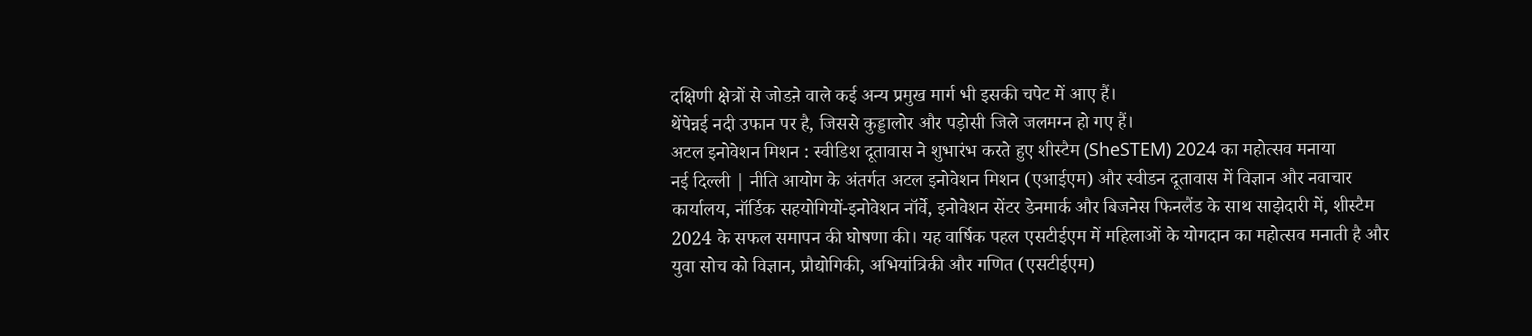दक्षिणी क्षेत्रों से जोडऩे वाले कई अन्य प्रमुख मार्ग भी इसकी चपेट में आए हैं।
थेंपेन्नई नदी उफान पर है, जिससे कुड्डालोर और पड़ोसी जिले जलमग्न हो गए हैं।
अटल इनोवेशन मिशन : स्वीडिश दूतावास ने शुभारंभ करते हुए शीस्टैम (SheSTEM) 2024 का महोत्सव मनाया
नई दिल्ली | नीति आयोग के अंतर्गत अटल इनोवेशन मिशन (एआईएम) और स्वीडन दूतावास में विज्ञान और नवाचार कार्यालय, नॉर्डिक सहयोगियों-इनोवेशन नॉर्वे, इनोवेशन सेंटर डेनमार्क और बिजनेस फिनलैंड के साथ साझेदारी में, शीस्टैम 2024 के सफल समापन की घोषणा की। यह वार्षिक पहल एसटीईएम में महिलाओं के योगदान का महोत्सव मनाती है और युवा सोच को विज्ञान, प्रौद्योगिकी, अभियांत्रिकी और गणित (एसटीईएम)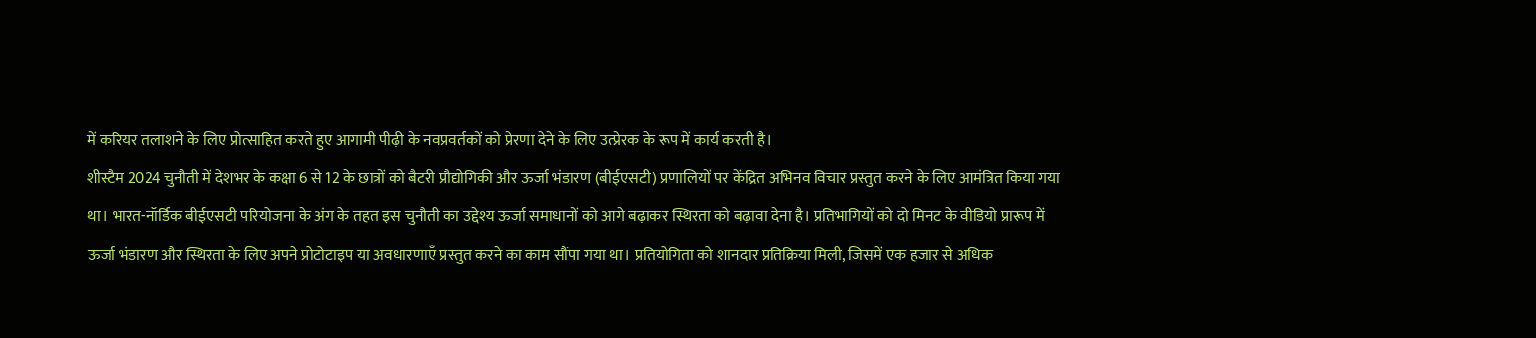में करियर तलाशने के लिए प्रोत्साहित करते हुए आगामी पीढ़ी के नवप्रवर्तकों को प्रेरणा देने के लिए उत्प्रेरक के रूप में कार्य करती है।
शीस्टैम 2024 चुनौती में देशभर के कक्षा 6 से 12 के छात्रों को बैटरी प्रौद्योगिकी और ऊर्जा भंडारण (बीईएसटी) प्रणालियों पर केंद्रित अभिनव विचार प्रस्तुत करने के लिए आमंत्रित किया गया था। भारत-नॉर्डिक बीईएसटी परियोजना के अंग के तहत इस चुनौती का उद्देश्य ऊर्जा समाधानों को आगे बढ़ाकर स्थिरता को बढ़ावा देना है। प्रतिभागियों को दो मिनट के वीडियो प्रारूप में ऊर्जा भंडारण और स्थिरता के लिए अपने प्रोटोटाइप या अवधारणाएँ प्रस्तुत करने का काम सौंपा गया था। प्रतियोगिता को शानदार प्रतिक्रिया मिली, जिसमें एक हजार से अधिक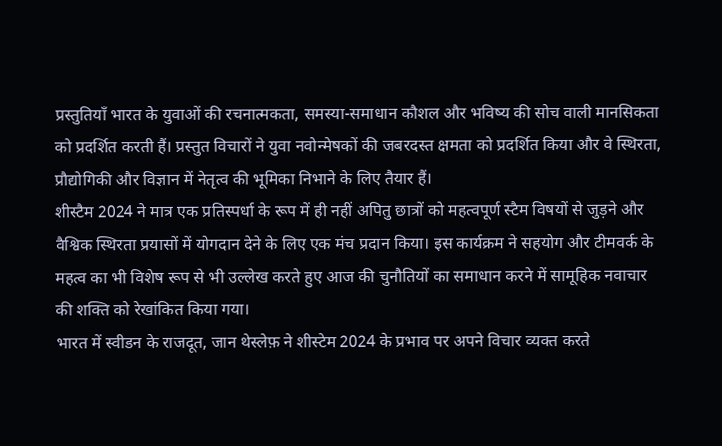प्रस्तुतियाँ भारत के युवाओं की रचनात्मकता, समस्या-समाधान कौशल और भविष्य की सोच वाली मानसिकता को प्रदर्शित करती हैं। प्रस्तुत विचारों ने युवा नवोन्मेषकों की जबरदस्त क्षमता को प्रदर्शित किया और वे स्थिरता, प्रौद्योगिकी और विज्ञान में नेतृत्व की भूमिका निभाने के लिए तैयार हैं।
शीस्टैम 2024 ने मात्र एक प्रतिस्पर्धा के रूप में ही नहीं अपितु छात्रों को महत्वपूर्ण स्टैम विषयों से जुड़ने और वैश्विक स्थिरता प्रयासों में योगदान देने के लिए एक मंच प्रदान किया। इस कार्यक्रम ने सहयोग और टीमवर्क के महत्व का भी विशेष रूप से भी उल्लेख करते हुए आज की चुनौतियों का समाधान करने में सामूहिक नवाचार की शक्ति को रेखांकित किया गया।
भारत में स्वीडन के राजदूत, जान थेस्लेफ़ ने शीस्टेम 2024 के प्रभाव पर अपने विचार व्यक्त करते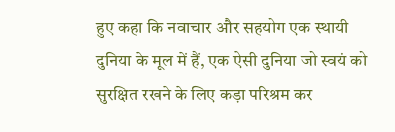हुए कहा कि नवाचार और सहयोग एक स्थायी दुनिया के मूल में हैं, एक ऐसी दुनिया जो स्वयं को सुरक्षित रखने के लिए कड़ा परिश्रम कर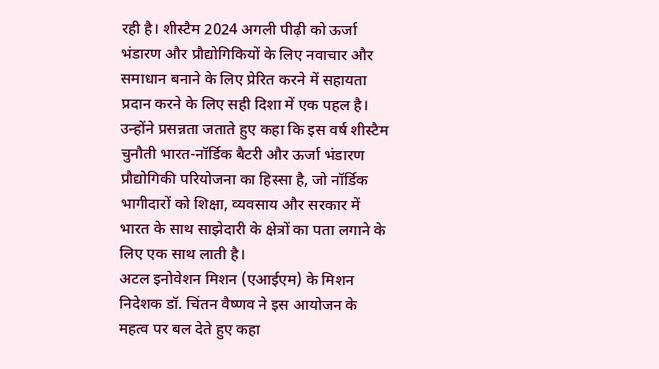रही है। शीस्टैम 2024 अगली पीढ़ी को ऊर्जा भंडारण और प्रौद्योगिकियों के लिए नवाचार और समाधान बनाने के लिए प्रेरित करने में सहायता प्रदान करने के लिए सही दिशा में एक पहल है। उन्होंने प्रसन्नता जताते हुए कहा कि इस वर्ष शीस्टैम चुनौती भारत-नॉर्डिक बैटरी और ऊर्जा भंडारण प्रौद्योगिकी परियोजना का हिस्सा है, जो नॉर्डिक भागीदारों को शिक्षा, व्यवसाय और सरकार में भारत के साथ साझेदारी के क्षेत्रों का पता लगाने के लिए एक साथ लाती है।
अटल इनोवेशन मिशन (एआईएम) के मिशन निदेशक डॉ. चिंतन वैष्णव ने इस आयोजन के महत्व पर बल देते हुए कहा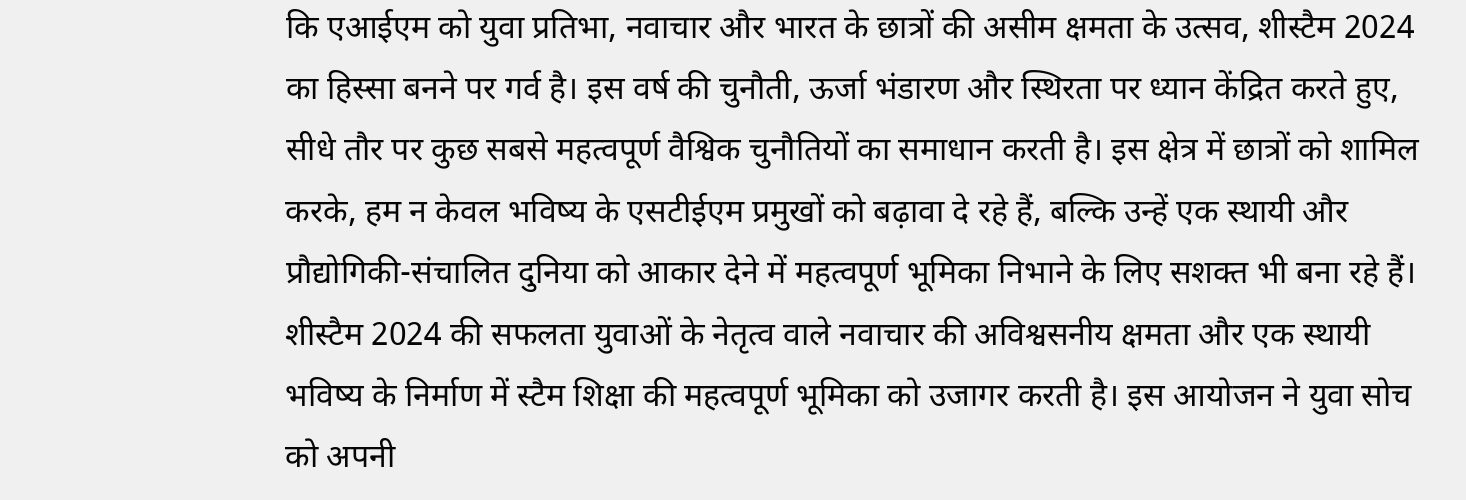कि एआईएम को युवा प्रतिभा, नवाचार और भारत के छात्रों की असीम क्षमता के उत्सव, शीस्टैम 2024 का हिस्सा बनने पर गर्व है। इस वर्ष की चुनौती, ऊर्जा भंडारण और स्थिरता पर ध्यान केंद्रित करते हुए, सीधे तौर पर कुछ सबसे महत्वपूर्ण वैश्विक चुनौतियों का समाधान करती है। इस क्षेत्र में छात्रों को शामिल करके, हम न केवल भविष्य के एसटीईएम प्रमुखों को बढ़ावा दे रहे हैं, बल्कि उन्हें एक स्थायी और प्रौद्योगिकी-संचालित दुनिया को आकार देने में महत्वपूर्ण भूमिका निभाने के लिए सशक्त भी बना रहे हैं।
शीस्टैम 2024 की सफलता युवाओं के नेतृत्व वाले नवाचार की अविश्वसनीय क्षमता और एक स्थायी भविष्य के निर्माण में स्टैम शिक्षा की महत्वपूर्ण भूमिका को उजागर करती है। इस आयोजन ने युवा सोच को अपनी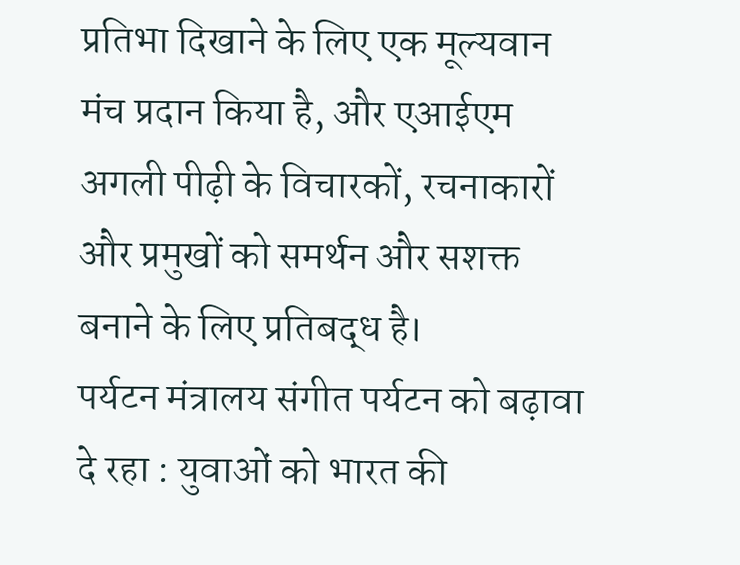प्रतिभा दिखाने के लिए एक मूल्यवान मंच प्रदान किया है, और एआईएम अगली पीढ़ी के विचारकों, रचनाकारों और प्रमुखों को समर्थन और सशक्त बनाने के लिए प्रतिबद्ध है।
पर्यटन मंत्रालय संगीत पर्यटन को बढ़ावा दे रहा : युवाओं को भारत की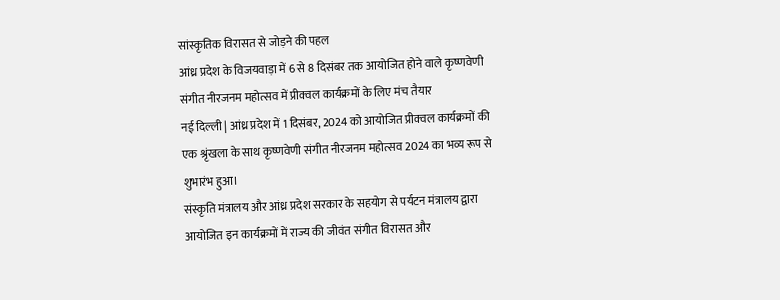सांस्कृतिक विरासत से जोड़ने की पहल
आंध्र प्रदेश के विजयवाड़ा में 6 से 8 दिसंबर तक आयोजित होने वाले कृष्णवेणी संगीत नीरजनम महोत्सव में प्रीक्वल कार्यक्रमों के लिए मंच तैयार
नई दिल्ली | आंध्र प्रदेश में 1 दिसंबर, 2024 को आयोजित प्रीक्वल कार्यक्रमों की एक श्रृंखला के साथ कृष्णवेणी संगीत नीरजनम महोत्सव 2024 का भव्य रूप से शुभारंभ हुआ।
संस्कृति मंत्रालय और आंध्र प्रदेश सरकार के सहयोग से पर्यटन मंत्रालय द्वारा आयोजित इन कार्यक्रमों में राज्य की जीवंत संगीत विरासत और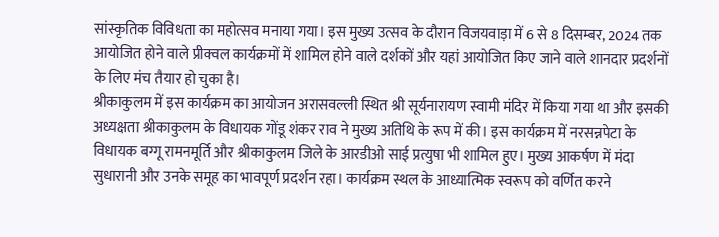सांस्कृतिक विविधता का महोत्सव मनाया गया। इस मुख्य उत्सव के दौरान विजयवाड़ा में 6 से 8 दिसम्बर, 2024 तक आयोजित होने वाले प्रीक्वल कार्यक्रमों में शामिल होने वाले दर्शकों और यहां आयोजित किए जाने वाले शानदार प्रदर्शनों के लिए मंच तैयार हो चुका है।
श्रीकाकुलम में इस कार्यक्रम का आयोजन अरासवल्ली स्थित श्री सूर्यनारायण स्वामी मंदिर में किया गया था और इसकी अध्यक्षता श्रीकाकुलम के विधायक गोंडू शंकर राव ने मुख्य अतिथि के रूप में की। इस कार्यक्रम में नरसन्नपेटा के विधायक बग्गू रामनमूर्ति और श्रीकाकुलम जिले के आरडीओ साई प्रत्युषा भी शामिल हुए। मुख्य आकर्षण में मंदा सुधारानी और उनके समूह का भावपूर्ण प्रदर्शन रहा। कार्यक्रम स्थल के आध्यात्मिक स्वरूप को वर्णित करने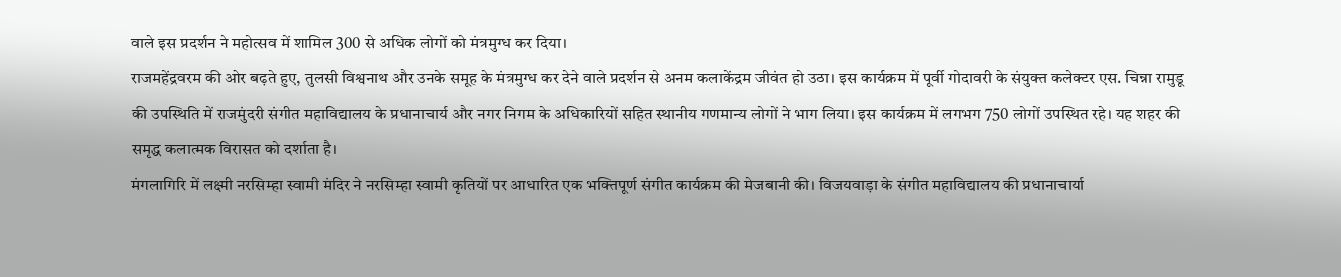वाले इस प्रदर्शन ने महोत्सव में शामिल 300 से अधिक लोगों को मंत्रमुग्ध कर दिया।
राजमहेंद्रवरम की ओर बढ़ते हुए, तुलसी विश्वनाथ और उनके समूह के मंत्रमुग्ध कर देने वाले प्रदर्शन से अनम कलाकेंद्रम जीवंत हो उठा। इस कार्यक्रम में पूर्वी गोदावरी के संयुक्त कलेक्टर एस. चिन्ना रामुडू की उपस्थिति में राजमुंदरी संगीत महाविद्यालय के प्रधानाचार्य और नगर निगम के अधिकारियों सहित स्थानीय गणमान्य लोगों ने भाग लिया। इस कार्यक्रम में लगभग 750 लोगों उपस्थित रहे। यह शहर की समृद्ध कलात्मक विरासत को दर्शाता है।
मंगलागिरि में लक्ष्मी नरसिम्हा स्वामी मंदिर ने नरसिम्हा स्वामी कृतियों पर आधारित एक भक्तिपूर्ण संगीत कार्यक्रम की मेजबानी की। विजयवाड़ा के संगीत महाविद्यालय की प्रधानाचार्या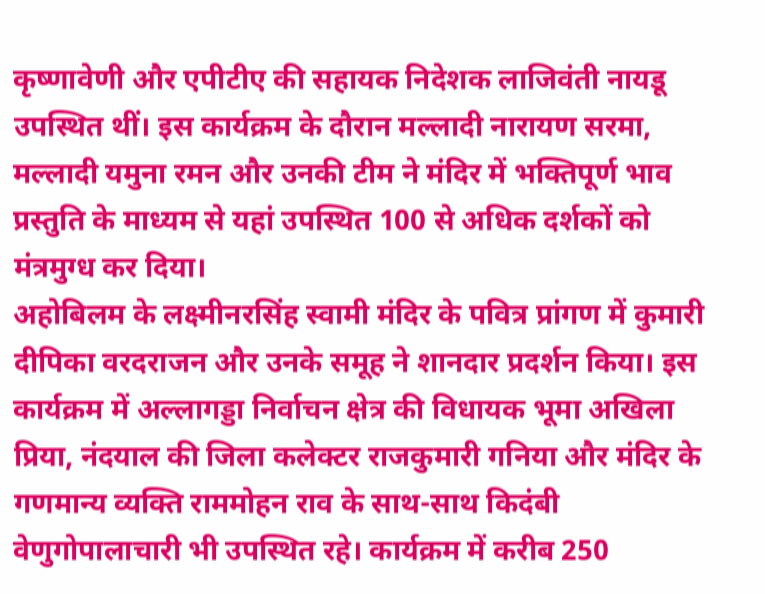कृष्णावेणी और एपीटीए की सहायक निदेशक लाजिवंती नायडू उपस्थित थीं। इस कार्यक्रम के दौरान मल्लादी नारायण सरमा, मल्लादी यमुना रमन और उनकी टीम ने मंदिर में भक्तिपूर्ण भाव प्रस्तुति के माध्यम से यहां उपस्थित 100 से अधिक दर्शकों को मंत्रमुग्ध कर दिया।
अहोबिलम के लक्ष्मीनरसिंह स्वामी मंदिर के पवित्र प्रांगण में कुमारी दीपिका वरदराजन और उनके समूह ने शानदार प्रदर्शन किया। इस कार्यक्रम में अल्लागड्डा निर्वाचन क्षेत्र की विधायक भूमा अखिला प्रिया, नंदयाल की जिला कलेक्टर राजकुमारी गनिया और मंदिर के गणमान्य व्यक्ति राममोहन राव के साथ-साथ किदंबी वेणुगोपालाचारी भी उपस्थित रहे। कार्यक्रम में करीब 250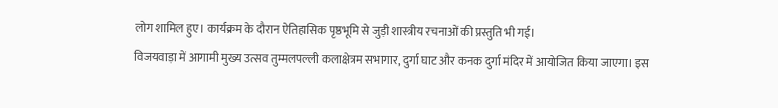लोग शामिल हुए। कार्यक्रम के दौरान ऐतिहासिक पृष्ठभूमि से जुड़ी शास्त्रीय रचनाओं की प्रस्तुति भी गई।
विजयवाड़ा में आगामी मुख्य उत्सव तुम्मलपल्ली कलाक्षेत्रम सभागार, दुर्गा घाट और कनक दुर्गा मंदिर में आयोजित किया जाएगा। इस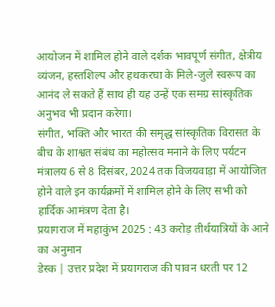आयोजन में शामिल होने वाले दर्शक भावपूर्ण संगीत, क्षेत्रीय व्यंजन, हस्तशिल्प और हथकरघा के मिले-जुले स्वरूप का आनंद ले सकते हैं साथ ही यह उन्हें एक समग्र सांस्कृतिक अनुभव भी प्रदान करेगा।
संगीत, भक्ति और भारत की समृद्ध सांस्कृतिक विरासत के बीच के शाश्वत संबंध का महोत्सव मनाने के लिए पर्यटन मंत्रालय 6 से 8 दिसंबर, 2024 तक विजयवाड़ा में आयोजित होने वाले इन कार्यक्रमों में शामिल होने के लिए सभी को हार्दिक आमंत्रण देता है।
प्रयागराज में महाकुंभ 2025 : 43 करोड़ तीर्थयात्रियों के आने का अनुमान
डेस्क | उत्तर प्रदेश में प्रयागराज की पावन धरती पर 12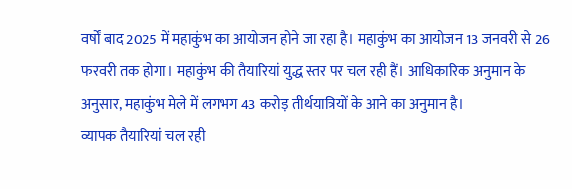वर्षों बाद 2025 में महाकुंभ का आयोजन होने जा रहा है। महाकुंभ का आयोजन 13 जनवरी से 26 फरवरी तक होगा। महाकुंभ की तैयारियां युद्ध स्तर पर चल रही हैं। आधिकारिक अनुमान के अनुसार, महाकुंभ मेले में लगभग 43 करोड़ तीर्थयात्रियों के आने का अनुमान है।
व्यापक तैयारियां चल रही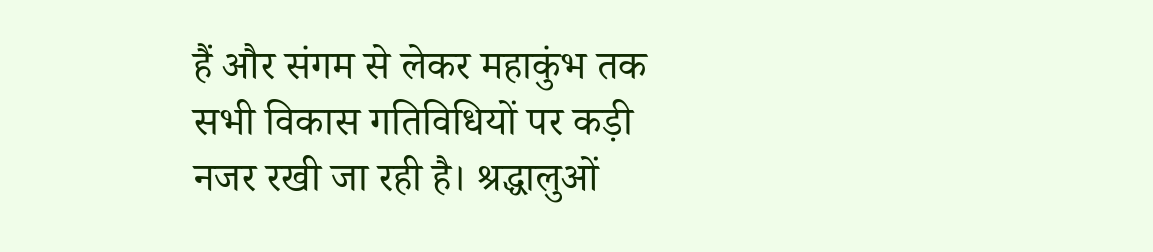हैं और संगम से लेकर महाकुंभ तक सभी विकास गतिविधियों पर कड़ी नजर रखी जा रही है। श्रद्धालुओं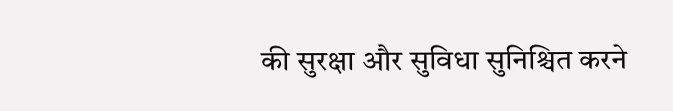की सुरक्षा और सुविधा सुनिश्चित करने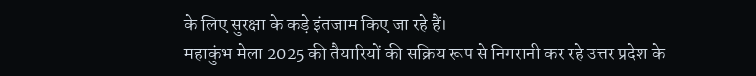के लिए सुरक्षा के कड़े इंतजाम किए जा रहे हैं।
महाकुंभ मेला 2025 की तैयारियों की सक्रिय रूप से निगरानी कर रहे उत्तर प्रदेश के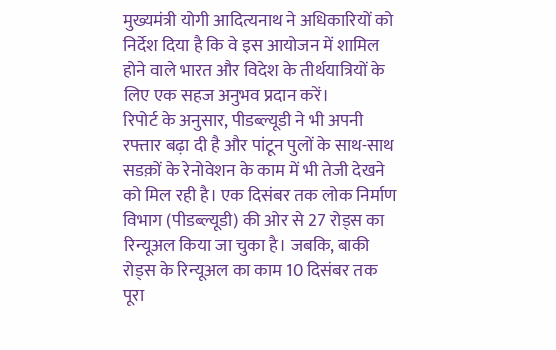मुख्यमंत्री योगी आदित्यनाथ ने अधिकारियों को निर्देश दिया है कि वे इस आयोजन में शामिल होने वाले भारत और विदेश के तीर्थयात्रियों के लिए एक सहज अनुभव प्रदान करें।
रिपोर्ट के अनुसार, पीडब्ल्यूडी ने भी अपनी रफ्तार बढ़ा दी है और पांटून पुलों के साथ-साथ सडक़ों के रेनोवेशन के काम में भी तेजी देखने को मिल रही है। एक दिसंबर तक लोक निर्माण विभाग (पीडब्ल्यूडी) की ओर से 27 रोड्स का रिन्यूअल किया जा चुका है। जबकि, बाकी रोड्स के रिन्यूअल का काम 10 दिसंबर तक पूरा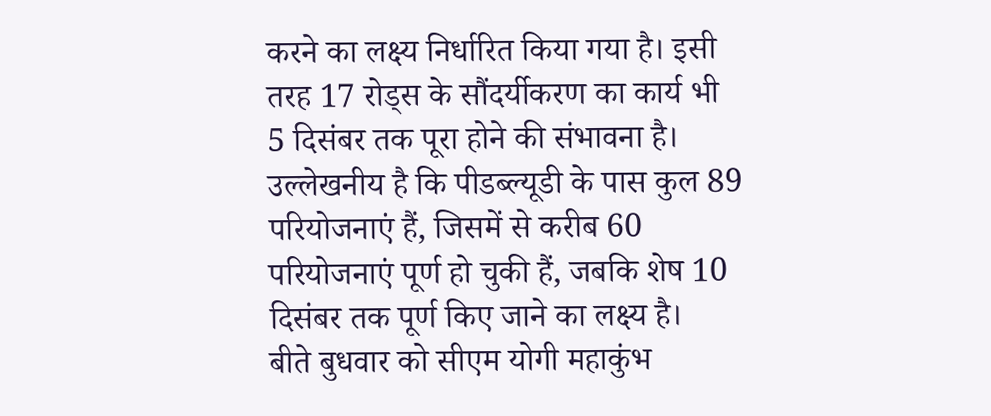करने का लक्ष्य निर्धारित किया गया है। इसी तरह 17 रोड्स के सौंदर्यीकरण का कार्य भी 5 दिसंबर तक पूरा होने की संभावना है। उल्लेखनीय है कि पीडब्ल्यूडी के पास कुल 89 परियोजनाएं हैं, जिसमें से करीब 60 परियोजनाएं पूर्ण हो चुकी हैं, जबकि शेष 10 दिसंबर तक पूर्ण किए जाने का लक्ष्य है।
बीते बुधवार को सीएम योगी महाकुंभ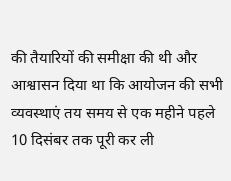की तैयारियों की समीक्षा की थी और आश्वासन दिया था कि आयोजन की सभी व्यवस्थाएं तय समय से एक महीने पहले 10 दिसंबर तक पूरी कर ली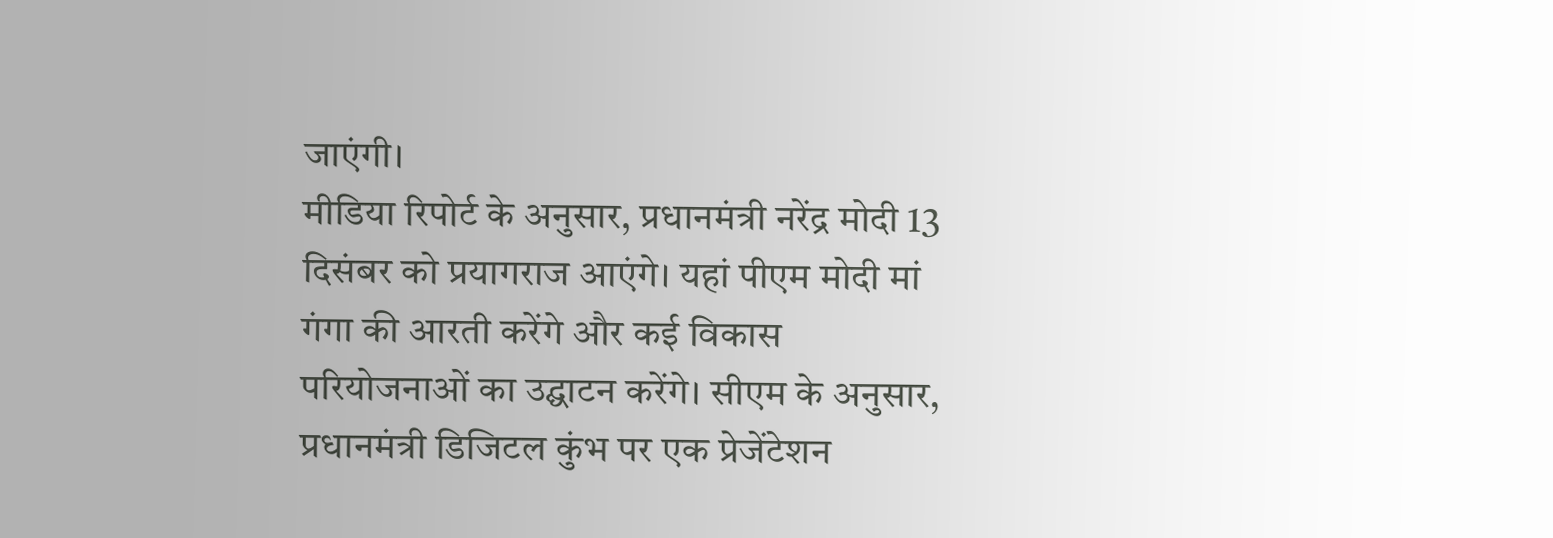जाएंगी।
मीडिया रिपोर्ट के अनुसार, प्रधानमंत्री नरेंद्र मोदी 13 दिसंबर को प्रयागराज आएंगे। यहां पीएम मोदी मां गंगा की आरती करेंगे और कई विकास परियोजनाओं का उद्घाटन करेंगे। सीएम के अनुसार, प्रधानमंत्री डिजिटल कुंभ पर एक प्रेजेंटेशन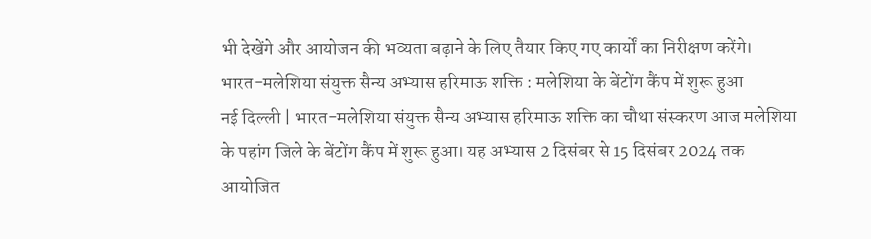भी देखेंगे और आयोजन की भव्यता बढ़ाने के लिए तैयार किए गए कार्यों का निरीक्षण करेंगे।
भारत-मलेशिया संयुक्त सैन्य अभ्यास हरिमाऊ शक्ति : मलेशिया के बेंटोंग कैंप में शुरू हुआ
नई दिल्ली | भारत-मलेशिया संयुक्त सैन्य अभ्यास हरिमाऊ शक्ति का चौथा संस्करण आज मलेशिया के पहांग जिले के बेंटोंग कैंप में शुरू हुआ। यह अभ्यास 2 दिसंबर से 15 दिसंबर 2024 तक आयोजित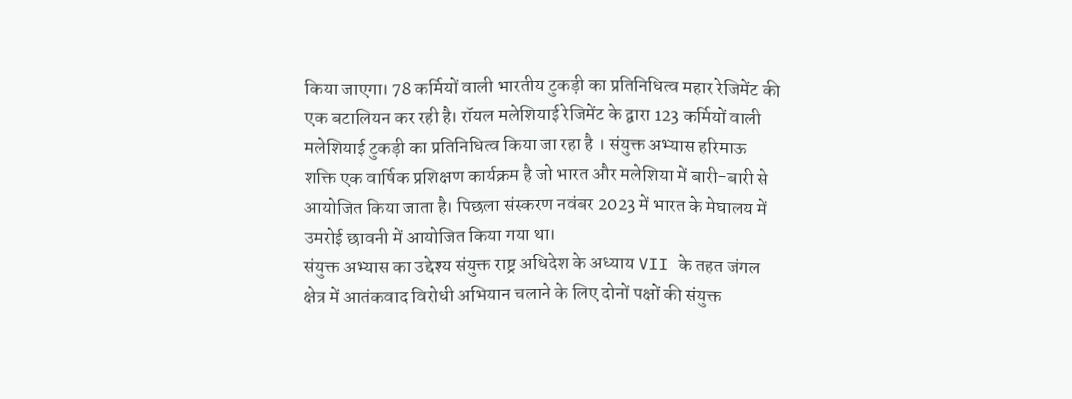किया जाएगा। 78 कर्मियों वाली भारतीय टुकड़ी का प्रतिनिधित्व महार रेजिमेंट की एक बटालियन कर रही है। रॉयल मलेशियाई रेजिमेंट के द्वारा 123 कर्मियों वाली मलेशियाई टुकड़ी का प्रतिनिधित्व किया जा रहा है । संयुक्त अभ्यास हरिमाऊ शक्ति एक वार्षिक प्रशिक्षण कार्यक्रम है जो भारत और मलेशिया में बारी-बारी से आयोजित किया जाता है। पिछला संस्करण नवंबर 2023 में भारत के मेघालय में उमरोई छावनी में आयोजित किया गया था।
संयुक्त अभ्यास का उद्देश्य संयुक्त राष्ट्र अधिदेश के अध्याय VII के तहत जंगल क्षेत्र में आतंकवाद विरोधी अभियान चलाने के लिए दोनों पक्षों की संयुक्त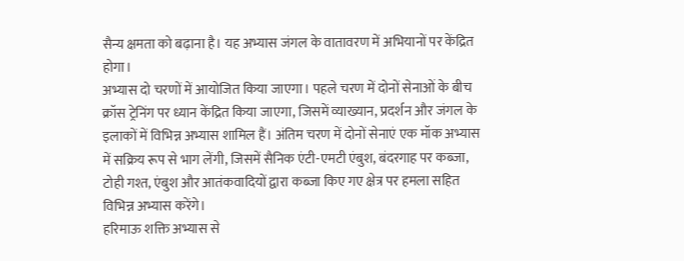सैन्य क्षमता को बढ़ाना है। यह अभ्यास जंगल के वातावरण में अभियानों पर केंद्रित होगा।
अभ्यास दो चरणों में आयोजित किया जाएगा। पहले चरण में दोनों सेनाओं के बीच क्रॉस ट्रेनिंग पर ध्यान केंद्रित किया जाएगा, जिसमें व्याख्यान, प्रदर्शन और जंगल के इलाकों में विभिन्न अभ्यास शामिल हैं। अंतिम चरण में दोनों सेनाएं एक मॉक अभ्यास में सक्रिय रूप से भाग लेंगी, जिसमें सैनिक एंटी-एमटी एंबुश, बंदरगाह पर कब्जा, टोही गश्त, एंबुश और आतंकवादियों द्वारा कब्जा किए गए क्षेत्र पर हमला सहित विभिन्न अभ्यास करेंगे।
हरिमाऊ शक्ति अभ्यास से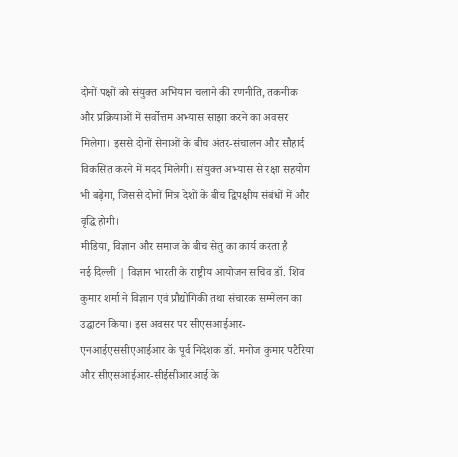दोनों पक्षों को संयुक्त अभियान चलाने की रणनीति, तकनीक और प्रक्रियाओं में सर्वोत्तम अभ्यास साझा करने का अवसर मिलेगा। इससे दोनों सेनाओं के बीच अंतर-संचालन और सौहार्द विकसित करने में मदद मिलेगी। संयुक्त अभ्यास से रक्षा सहयोग भी बढ़ेगा, जिससे दोनों मित्र देशों के बीच द्विपक्षीय संबंधों में और वृद्धि होगी।
मीडिया, विज्ञान और समाज के बीच सेतु का कार्य करता है
नई दिल्ली | विज्ञान भारती के राष्ट्रीय आयोजन सचिव डॉ. शिव कुमार शर्मा ने विज्ञान एवं प्रौद्योगिकी तथा संचारक सम्मेलन का उद्घाटन किया। इस अवसर पर सीएसआईआर-एनआईएससीएआईआर के पूर्व निदेशक डॉ. मनोज कुमार पटैरिया और सीएसआईआर-सीईसीआरआई के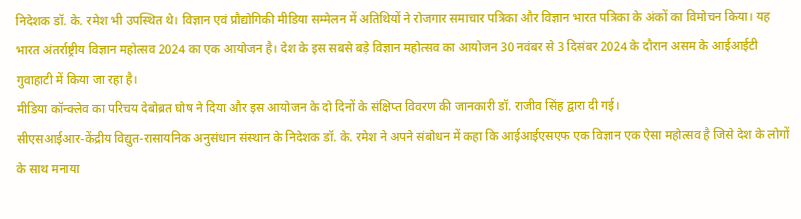निदेशक डॉ. के. रमेश भी उपस्थित थे। विज्ञान एवं प्रौद्योगिकी मीडिया सम्मेलन में अतिथियों ने रोजगार समाचार पत्रिका और विज्ञान भारत पत्रिका के अंकों का विमोचन किया। यह भारत अंतर्राष्ट्रीय विज्ञान महोत्सव 2024 का एक आयोजन है। देश के इस सबसे बड़े विज्ञान महोत्सव का आयोजन 30 नवंबर से 3 दिसंबर 2024 के दौरान असम के आईआईटी गुवाहाटी में किया जा रहा है।
मीडिया कॉन्क्लेव का परिचय देबोब्रत घोष ने दिया और इस आयोजन के दो दिनों के संक्षिप्त विवरण की जानकारी डॉ. राजीव सिंह द्वारा दी गई।
सीएसआईआर-केंद्रीय विद्युत-रासायनिक अनुसंधान संस्थान के निदेशक डॉ. के. रमेश ने अपने संबोधन में कहा कि आईआईएसएफ एक विज्ञान एक ऐसा महोत्सव है जिसे देश के लोगों के साथ मनाया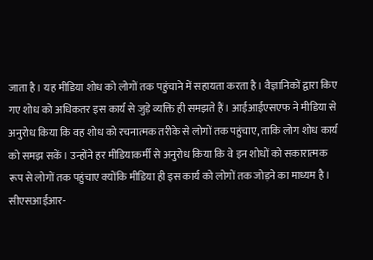जाता है। यह मीडिया शोध को लोगों तक पहुंचाने में सहायता करता है। वैज्ञानिकों द्वारा किए गए शोध को अधिकतर इस कार्य से जुड़े व्यक्ति ही समझते हैं। आईआईएसएफ ने मीडिया से अनुरोध किया कि वह शोध को रचनात्मक तरीके से लोगों तक पहुंचाए, ताकि लोग शोध कार्य को समझ सकें। उन्होंने हर मीडियाकर्मी से अनुरोध किया कि वे इन शोधों को सकारात्मक रूप से लोगों तक पहुंचाए क्योंकि मीडिया ही इस कार्य को लोगों तक जोड़ने का माध्यम है।
सीएसआईआर-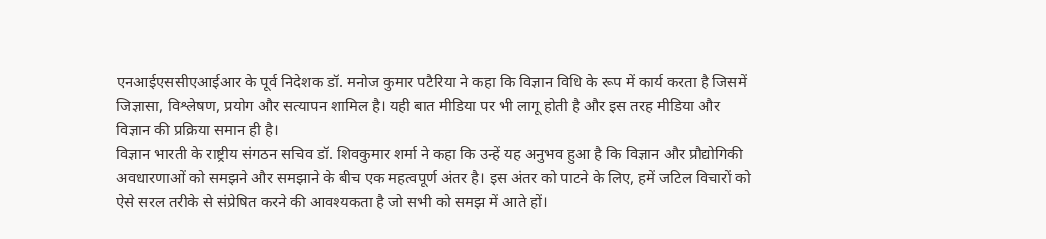एनआईएससीएआईआर के पूर्व निदेशक डॉ. मनोज कुमार पटैरिया ने कहा कि विज्ञान विधि के रूप में कार्य करता है जिसमें जिज्ञासा, विश्लेषण, प्रयोग और सत्यापन शामिल है। यही बात मीडिया पर भी लागू होती है और इस तरह मीडिया और विज्ञान की प्रक्रिया समान ही है।
विज्ञान भारती के राष्ट्रीय संगठन सचिव डॉ. शिवकुमार शर्मा ने कहा कि उन्हें यह अनुभव हुआ है कि विज्ञान और प्रौद्योगिकी अवधारणाओं को समझने और समझाने के बीच एक महत्वपूर्ण अंतर है। इस अंतर को पाटने के लिए, हमें जटिल विचारों को ऐसे सरल तरीके से संप्रेषित करने की आवश्यकता है जो सभी को समझ में आते हों।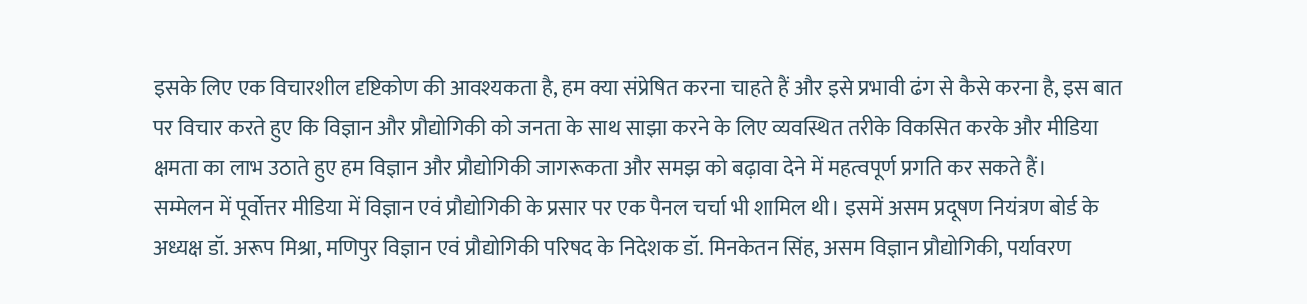इसके लिए एक विचारशील दृष्टिकोण की आवश्यकता है, हम क्या संप्रेषित करना चाहते हैं और इसे प्रभावी ढंग से कैसे करना है, इस बात पर विचार करते हुए कि विज्ञान और प्रौद्योगिकी को जनता के साथ साझा करने के लिए व्यवस्थित तरीके विकसित करके और मीडिया क्षमता का लाभ उठाते हुए हम विज्ञान और प्रौद्योगिकी जागरूकता और समझ को बढ़ावा देने में महत्वपूर्ण प्रगति कर सकते हैं।
सम्मेलन में पूर्वोत्तर मीडिया में विज्ञान एवं प्रौद्योगिकी के प्रसार पर एक पैनल चर्चा भी शामिल थी। इसमें असम प्रदूषण नियंत्रण बोर्ड के अध्यक्ष डॉ. अरूप मिश्रा, मणिपुर विज्ञान एवं प्रौद्योगिकी परिषद के निदेशक डॉ. मिनकेतन सिंह, असम विज्ञान प्रौद्योगिकी, पर्यावरण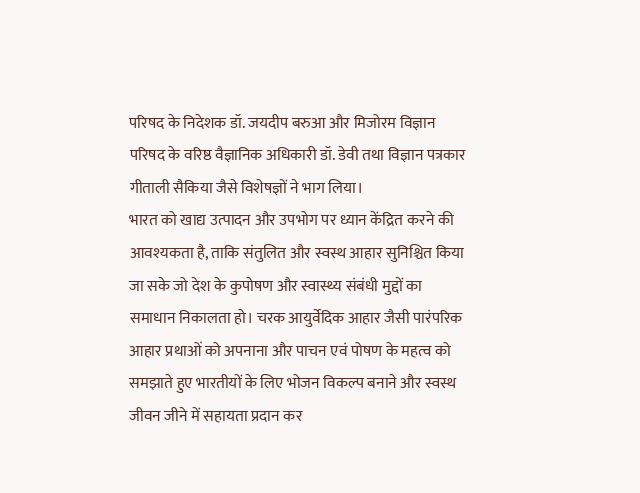परिषद के निदेशक डॉ. जयदीप बरुआ और मिजोरम विज्ञान परिषद के वरिष्ठ वैज्ञानिक अधिकारी डॉ. डेवी तथा विज्ञान पत्रकार गीताली सैकिया जैसे विशेषज्ञों ने भाग लिया।
भारत को खाद्य उत्पादन और उपभोग पर ध्यान केंद्रित करने की आवश्यकता है, ताकि संतुलित और स्वस्थ आहार सुनिश्चित किया जा सके जो देश के कुपोषण और स्वास्थ्य संबंधी मुद्दों का समाधान निकालता हो। चरक आयुर्वेदिक आहार जैसी पारंपरिक आहार प्रथाओं को अपनाना और पाचन एवं पोषण के महत्व को समझाते हुए भारतीयों के लिए भोजन विकल्प बनाने और स्वस्थ जीवन जीने में सहायता प्रदान कर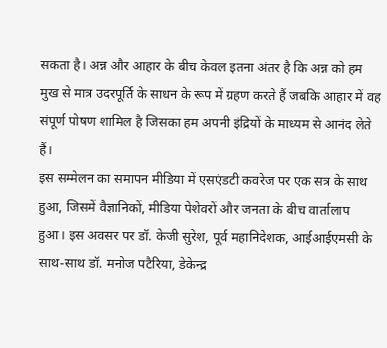सकता है। अन्न और आहार के बीच केवल इतना अंतर है कि अन्न को हम मुख से मात्र उदरपूर्ति के साधन के रूप में ग्रहण करते हैं जबकि आहार में वह संपूर्ण पोषण शामिल है जिसका हम अपनी इंद्रियों के माध्यम से आनंद लेते हैं।
इस सम्मेलन का समापन मीडिया में एसएंडटी कवरेज पर एक सत्र के साथ हुआ, जिसमें वैज्ञानिकों, मीडिया पेशेवरों और जनता के बीच वार्तालाप हुआ। इस अवसर पर डॉ. केजी सुरेश, पूर्व महानिदेशक, आईआईएमसी के साथ-साथ डॉ. मनोज पटैरिया, डेकेन्द्र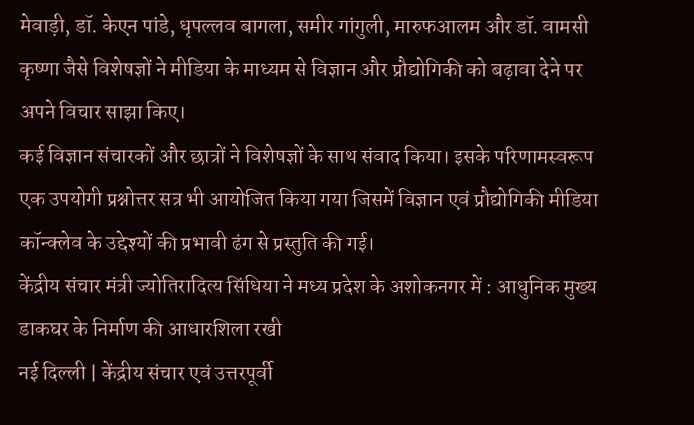मेवाड़ी, डॉ. केएन पांडे, धृपल्लव बागला, समीर गांगुली, मारुफआलम और डॉ. वामसी कृष्णा जैसे विशेषज्ञों ने मीडिया के माध्यम से विज्ञान और प्रौद्योगिकी को बढ़ावा देने पर अपने विचार साझा किए।
कई विज्ञान संचारकों और छात्रों ने विशेषज्ञों के साथ संवाद किया। इसके परिणामस्वरूप एक उपयोगी प्रश्नोत्तर सत्र भी आयोजित किया गया जिसमें विज्ञान एवं प्रौद्योगिकी मीडिया कॉन्क्लेव के उद्देश्यों की प्रभावी ढंग से प्रस्तुति की गई।
केंद्रीय संचार मंत्री ज्योतिरादित्य सिंधिया ने मध्य प्रदेश के अशोकनगर में : आधुनिक मुख्य डाकघर के निर्माण की आधारशिला रखी
नई दिल्ली | केंद्रीय संचार एवं उत्तरपूर्वी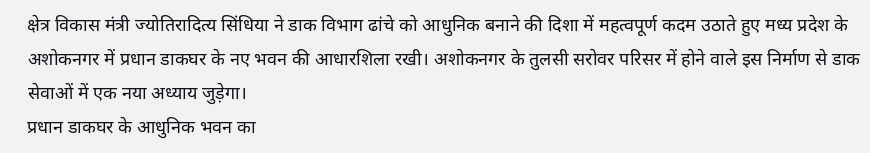क्षेत्र विकास मंत्री ज्योतिरादित्य सिंधिया ने डाक विभाग ढांचे को आधुनिक बनाने की दिशा में महत्वपूर्ण कदम उठाते हुए मध्य प्रदेश के अशोकनगर में प्रधान डाकघर के नए भवन की आधारशिला रखी। अशोकनगर के तुलसी सरोवर परिसर में होने वाले इस निर्माण से डाक सेवाओं में एक नया अध्याय जुड़ेगा।
प्रधान डाकघर के आधुनिक भवन का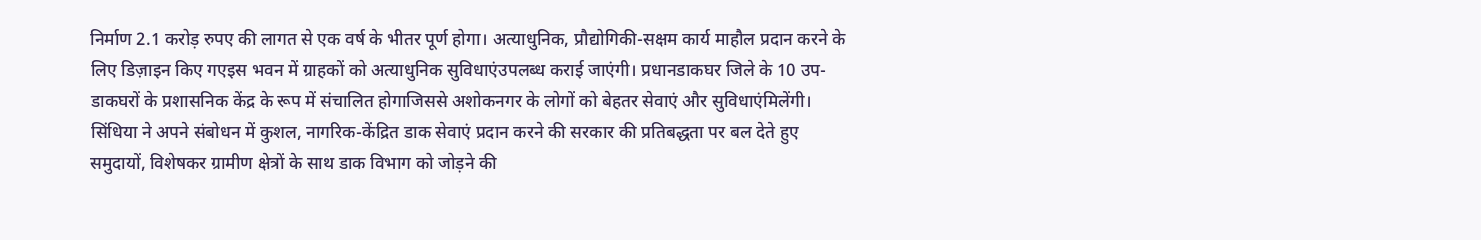निर्माण 2.1 करोड़ रुपए की लागत से एक वर्ष के भीतर पूर्ण होगा। अत्याधुनिक, प्रौद्योगिकी-सक्षम कार्य माहौल प्रदान करने के लिए डिज़ाइन किए गएइस भवन में ग्राहकों को अत्याधुनिक सुविधाएंउपलब्ध कराई जाएंगी। प्रधानडाकघर जिले के 10 उप-डाकघरों के प्रशासनिक केंद्र के रूप में संचालित होगाजिससे अशोकनगर के लोगों को बेहतर सेवाएं और सुविधाएंमिलेंगी।
सिंधिया ने अपने संबोधन में कुशल, नागरिक-केंद्रित डाक सेवाएं प्रदान करने की सरकार की प्रतिबद्धता पर बल देते हुए समुदायों, विशेषकर ग्रामीण क्षेत्रों के साथ डाक विभाग को जोड़ने की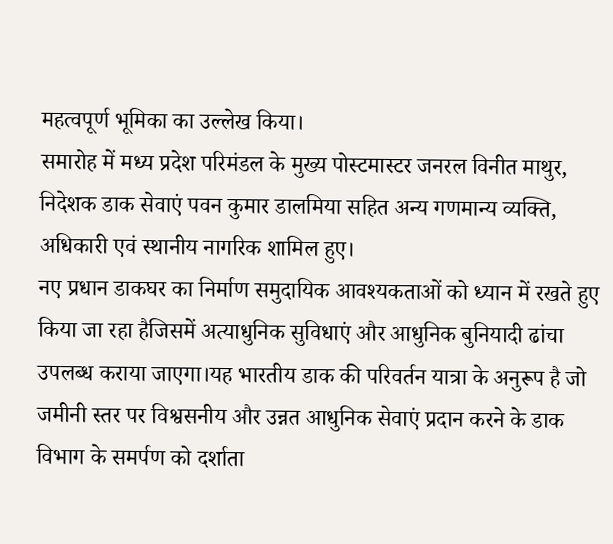महत्वपूर्ण भूमिका का उल्लेख किया।
समारोह में मध्य प्रदेश परिमंडल के मुख्य पोस्टमास्टर जनरल विनीत माथुर, निदेशक डाक सेवाएं पवन कुमार डालमिया सहित अन्य गणमान्य व्यक्ति, अधिकारी एवं स्थानीय नागरिक शामिल हुए।
नए प्रधान डाकघर का निर्माण समुदायिक आवश्यकताओं को ध्यान में रखते हुए किया जा रहा हैजिसमें अत्याधुनिक सुविधाएं और आधुनिक बुनियादी ढांचा उपलब्ध कराया जाएगा।यह भारतीय डाक की परिवर्तन यात्रा के अनुरूप है जो जमीनी स्तर पर विश्वसनीय और उन्नत आधुनिक सेवाएं प्रदान करने के डाक विभाग के समर्पण को दर्शाता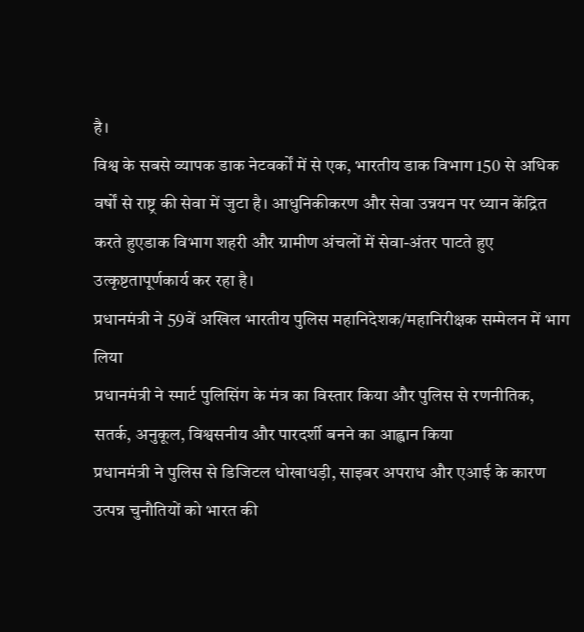है।
विश्व के सबसे व्यापक डाक नेटवर्कों में से एक, भारतीय डाक विभाग 150 से अधिक वर्षों से राष्ट्र की सेवा में जुटा है। आधुनिकीकरण और सेवा उन्नयन पर ध्यान केंद्रित करते हुएडाक विभाग शहरी और ग्रामीण अंचलों में सेवा-अंतर पाटते हुए उत्कृष्टतापूर्णकार्य कर रहा है।
प्रधानमंत्री ने 59वें अखिल भारतीय पुलिस महानिदेशक/महानिरीक्षक सम्मेलन में भाग लिया
प्रधानमंत्री ने स्मार्ट पुलिसिंग के मंत्र का विस्तार किया और पुलिस से रणनीतिक, सतर्क, अनुकूल, विश्वसनीय और पारदर्शी बनने का आह्वान किया
प्रधानमंत्री ने पुलिस से डिजिटल धोखाधड़ी, साइबर अपराध और एआई के कारण उत्पन्न चुनौतियों को भारत की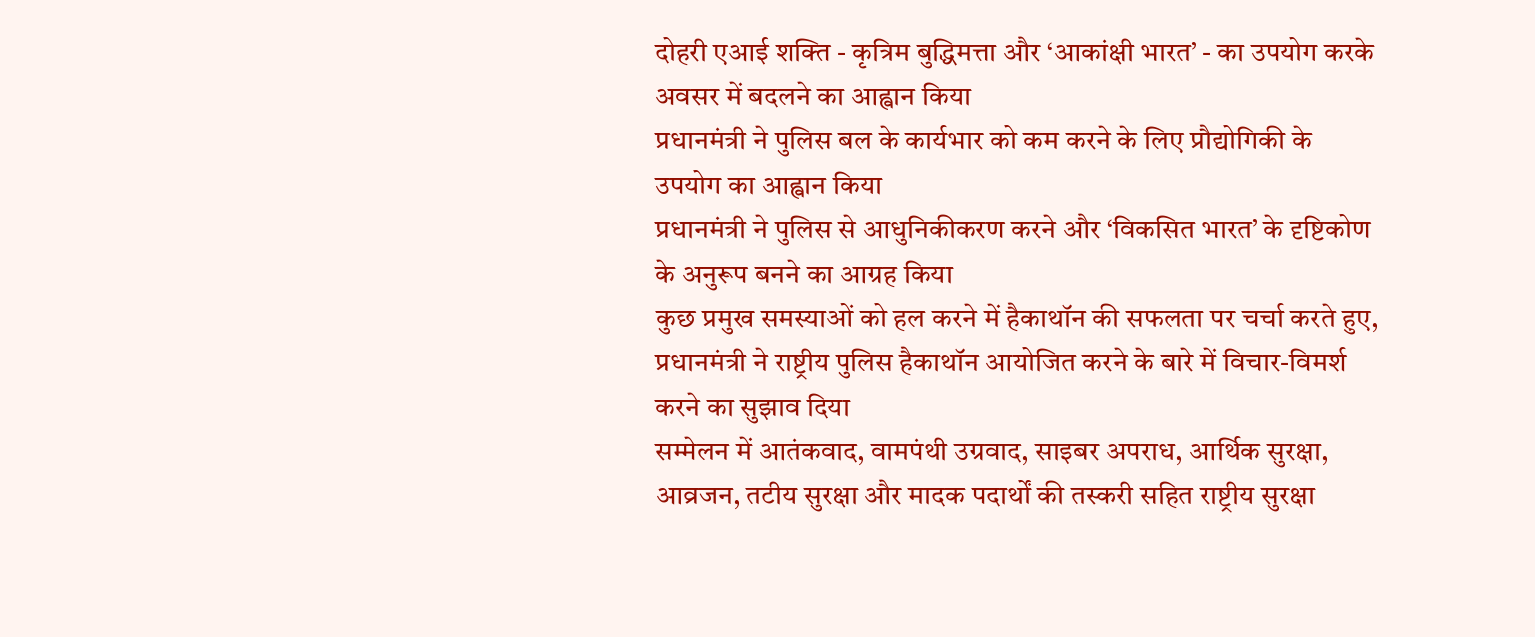दोहरी एआई शक्ति - कृत्रिम बुद्धिमत्ता और ‘आकांक्षी भारत’ - का उपयोग करके अवसर में बदलने का आह्वान किया
प्रधानमंत्री ने पुलिस बल के कार्यभार को कम करने के लिए प्रौद्योगिकी के उपयोग का आह्वान किया
प्रधानमंत्री ने पुलिस से आधुनिकीकरण करने और ‘विकसित भारत’ के दृष्टिकोण के अनुरूप बनने का आग्रह किया
कुछ प्रमुख समस्याओं को हल करने में हैकाथॉन की सफलता पर चर्चा करते हुए, प्रधानमंत्री ने राष्ट्रीय पुलिस हैकाथॉन आयोजित करने के बारे में विचार-विमर्श करने का सुझाव दिया
सम्मेलन में आतंकवाद, वामपंथी उग्रवाद, साइबर अपराध, आर्थिक सुरक्षा, आव्रजन, तटीय सुरक्षा और मादक पदार्थों की तस्करी सहित राष्ट्रीय सुरक्षा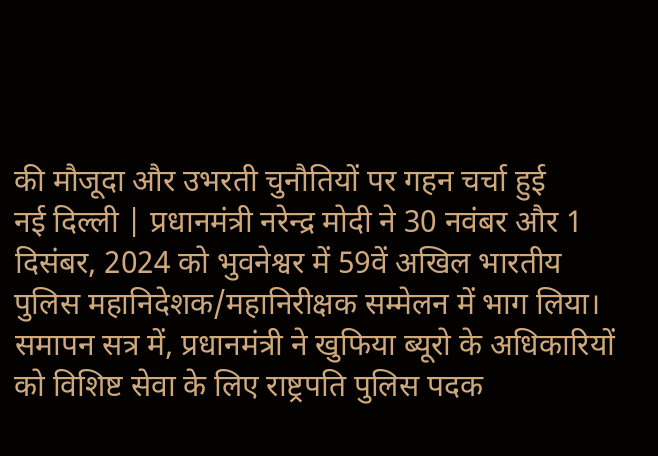की मौजूदा और उभरती चुनौतियों पर गहन चर्चा हुई
नई दिल्ली | प्रधानमंत्री नरेन्द्र मोदी ने 30 नवंबर और 1 दिसंबर, 2024 को भुवनेश्वर में 59वें अखिल भारतीय पुलिस महानिदेशक/महानिरीक्षक सम्मेलन में भाग लिया।
समापन सत्र में, प्रधानमंत्री ने खुफिया ब्यूरो के अधिकारियों को विशिष्ट सेवा के लिए राष्ट्रपति पुलिस पदक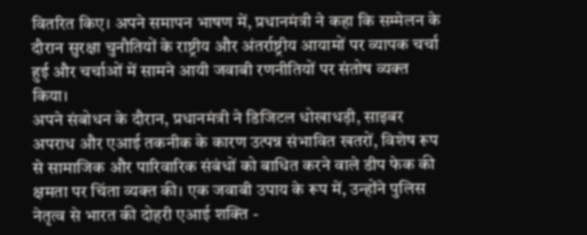वितरित किए। अपने समापन भाषण में, प्रधानमंत्री ने कहा कि सम्मेलन के दौरान सुरक्षा चुनौतियों के राष्ट्रीय और अंतर्राष्ट्रीय आयामों पर व्यापक चर्चा हुई और चर्चाओं में सामने आयी जवाबी रणनीतियों पर संतोष व्यक्त किया।
अपने संबोधन के दौरान, प्रधानमंत्री ने डिजिटल धोखाधड़ी, साइबर अपराध और एआई तकनीक के कारण उत्पन्न संभावित खतरों, विशेष रूप से सामाजिक और पारिवारिक संबंधों को बाधित करने वाले डीप फेक की क्षमता पर चिंता व्यक्त की। एक जवाबी उपाय के रूप में, उन्होंने पुलिस नेतृत्व से भारत की दोहरी एआई शक्ति -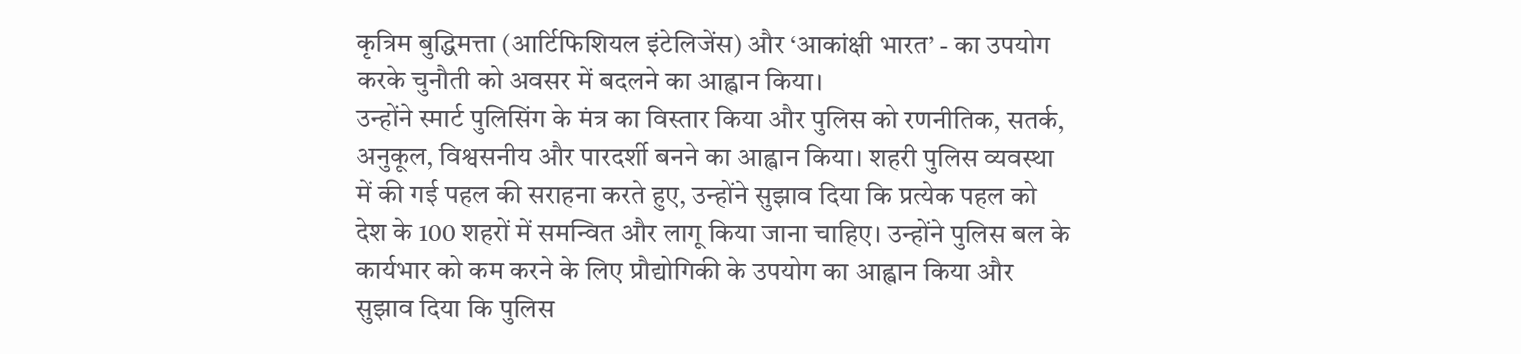कृत्रिम बुद्धिमत्ता (आर्टिफिशियल इंटेलिजेंस) और ‘आकांक्षी भारत’ - का उपयोग करके चुनौती को अवसर में बदलने का आह्वान किया।
उन्होंने स्मार्ट पुलिसिंग के मंत्र का विस्तार किया और पुलिस को रणनीतिक, सतर्क, अनुकूल, विश्वसनीय और पारदर्शी बनने का आह्वान किया। शहरी पुलिस व्यवस्था में की गई पहल की सराहना करते हुए, उन्होंने सुझाव दिया कि प्रत्येक पहल को देश के 100 शहरों में समन्वित और लागू किया जाना चाहिए। उन्होंने पुलिस बल के कार्यभार को कम करने के लिए प्रौद्योगिकी के उपयोग का आह्वान किया और सुझाव दिया कि पुलिस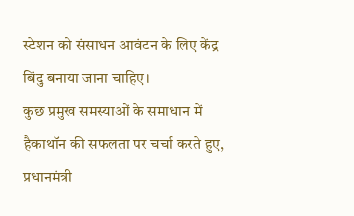स्टेशन को संसाधन आवंटन के लिए केंद्र बिंदु बनाया जाना चाहिए।
कुछ प्रमुख समस्याओं के समाधान में हैकाथॉन की सफलता पर चर्चा करते हुए, प्रधानमंत्री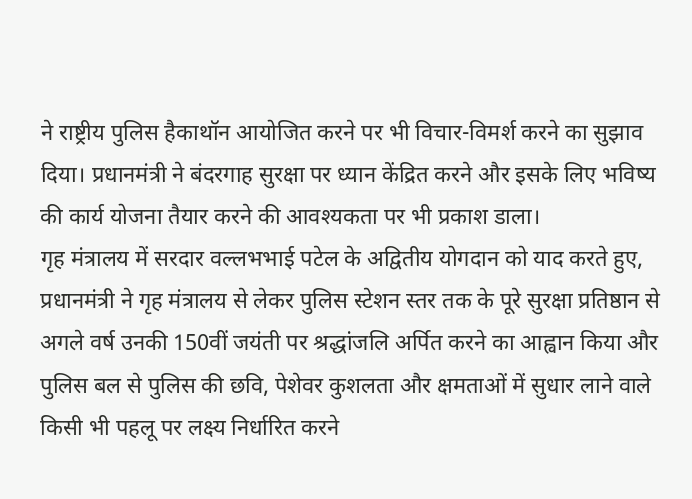ने राष्ट्रीय पुलिस हैकाथॉन आयोजित करने पर भी विचार-विमर्श करने का सुझाव दिया। प्रधानमंत्री ने बंदरगाह सुरक्षा पर ध्यान केंद्रित करने और इसके लिए भविष्य की कार्य योजना तैयार करने की आवश्यकता पर भी प्रकाश डाला।
गृह मंत्रालय में सरदार वल्लभभाई पटेल के अद्वितीय योगदान को याद करते हुए, प्रधानमंत्री ने गृह मंत्रालय से लेकर पुलिस स्टेशन स्तर तक के पूरे सुरक्षा प्रतिष्ठान से अगले वर्ष उनकी 150वीं जयंती पर श्रद्धांजलि अर्पित करने का आह्वान किया और पुलिस बल से पुलिस की छवि, पेशेवर कुशलता और क्षमताओं में सुधार लाने वाले किसी भी पहलू पर लक्ष्य निर्धारित करने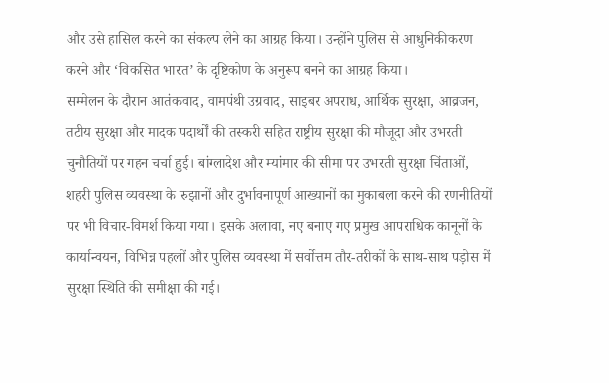और उसे हासिल करने का संकल्प लेने का आग्रह किया। उन्होंने पुलिस से आधुनिकीकरण करने और ‘विकसित भारत’ के दृष्टिकोण के अनुरूप बनने का आग्रह किया।
सम्मेलन के दौरान आतंकवाद, वामपंथी उग्रवाद, साइबर अपराध, आर्थिक सुरक्षा, आव्रजन, तटीय सुरक्षा और मादक पदार्थों की तस्करी सहित राष्ट्रीय सुरक्षा की मौजूदा और उभरती चुनौतियों पर गहन चर्चा हुई। बांग्लादेश और म्यांमार की सीमा पर उभरती सुरक्षा चिंताओं, शहरी पुलिस व्यवस्था के रुझानों और दुर्भावनापूर्ण आख्यानों का मुकाबला करने की रणनीतियों पर भी विचार-विमर्श किया गया। इसके अलावा, नए बनाए गए प्रमुख आपराधिक कानूनों के कार्यान्वयन, विभिन्न पहलों और पुलिस व्यवस्था में सर्वोत्तम तौर-तरीकों के साथ-साथ पड़ोस में सुरक्षा स्थिति की समीक्षा की गई।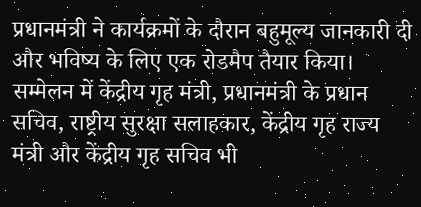प्रधानमंत्री ने कार्यक्रमों के दौरान बहुमूल्य जानकारी दी और भविष्य के लिए एक रोडमैप तैयार किया।
सम्मेलन में केंद्रीय गृह मंत्री, प्रधानमंत्री के प्रधान सचिव, राष्ट्रीय सुरक्षा सलाहकार, केंद्रीय गृह राज्य मंत्री और केंद्रीय गृह सचिव भी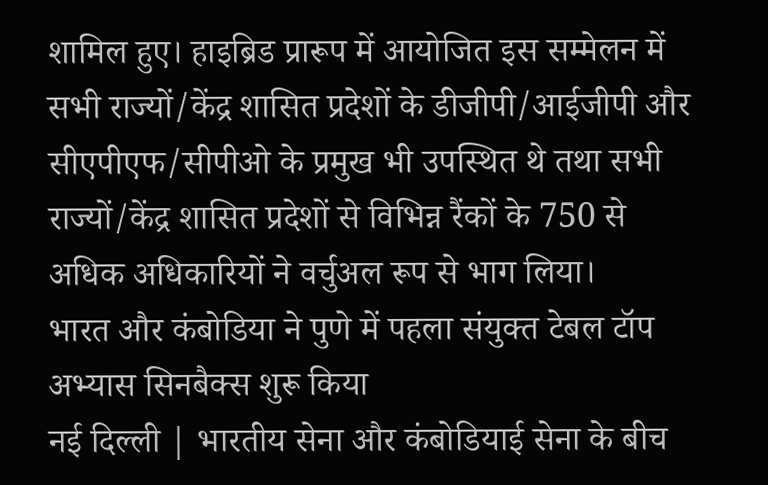शामिल हुए। हाइब्रिड प्रारूप में आयोजित इस सम्मेलन में सभी राज्यों/केंद्र शासित प्रदेशों के डीजीपी/आईजीपी और सीएपीएफ/सीपीओ के प्रमुख भी उपस्थित थे तथा सभी राज्यों/केंद्र शासित प्रदेशों से विभिन्न रैंकों के 750 से अधिक अधिकारियों ने वर्चुअल रूप से भाग लिया।
भारत और कंबोडिया ने पुणे में पहला संयुक्त टेबल टॉप अभ्यास सिनबैक्स शुरू किया
नई दिल्ली | भारतीय सेना और कंबोडियाई सेना के बीच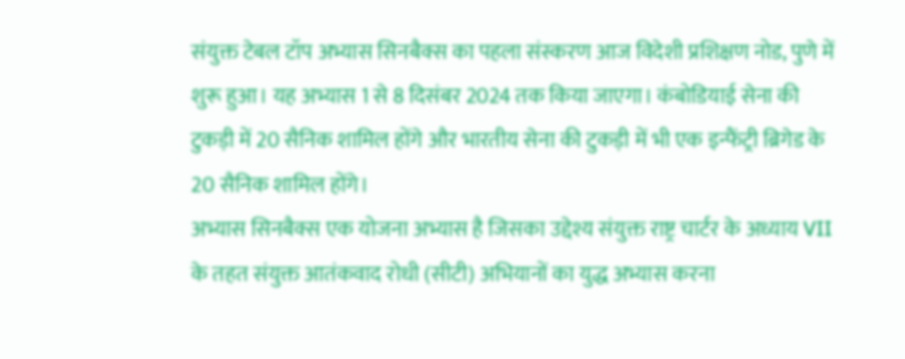संयुक्त टेबल टॉप अभ्यास सिनबैक्स का पहला संस्करण आज विदेशी प्रशिक्षण नोड, पुणे में शुरू हुआ। यह अभ्यास 1 से 8 दिसंबर 2024 तक किया जाएगा। कंबोडियाई सेना की टुकड़ी में 20 सैनिक शामिल होंगे और भारतीय सेना की टुकड़ी में भी एक इन्फैंट्री ब्रिगेड के 20 सैनिक शामिल होंगे।
अभ्यास सिनबैक्स एक योजना अभ्यास है जिसका उद्देश्य संयुक्त राष्ट्र चार्टर के अध्याय VII के तहत संयुक्त आतंकवाद रोधी (सीटी) अभियानों का युद्ध अभ्यास करना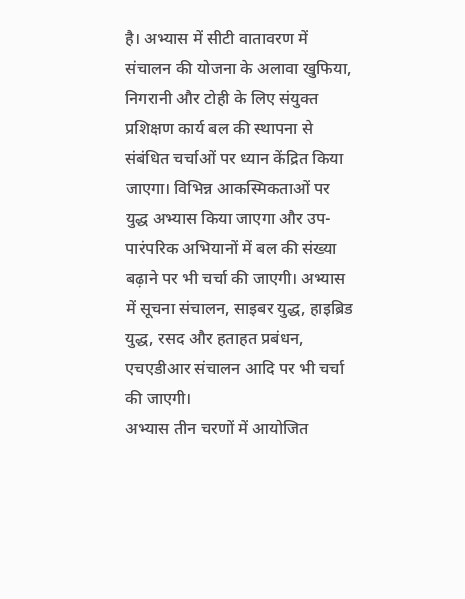है। अभ्यास में सीटी वातावरण में संचालन की योजना के अलावा खुफिया, निगरानी और टोही के लिए संयुक्त प्रशिक्षण कार्य बल की स्थापना से संबंधित चर्चाओं पर ध्यान केंद्रित किया जाएगा। विभिन्न आकस्मिकताओं पर युद्ध अभ्यास किया जाएगा और उप-पारंपरिक अभियानों में बल की संख्या बढ़ाने पर भी चर्चा की जाएगी। अभ्यास में सूचना संचालन, साइबर युद्ध, हाइब्रिड युद्ध, रसद और हताहत प्रबंधन, एचएडीआर संचालन आदि पर भी चर्चा की जाएगी।
अभ्यास तीन चरणों में आयोजित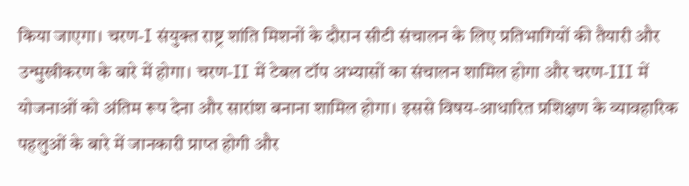किया जाएगा। चरण-I संयुक्त राष्ट्र शांति मिशनों के दौरान सीटी संचालन के लिए प्रतिभागियों की तैयारी और उन्मुखीकरण के बारे में होगा। चरण-II में टेबल टॉप अभ्यासों का संचालन शामिल होगा और चरण-III में योजनाओं को अंतिम रूप देना और सारांश बनाना शामिल होगा। इससे विषय-आधारित प्रशिक्षण के व्यावहारिक पहलुओं के बारे में जानकारी प्राप्त होगी और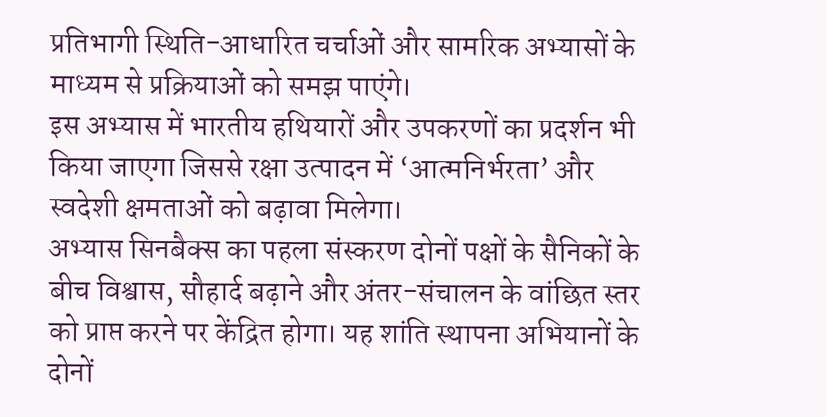प्रतिभागी स्थिति-आधारित चर्चाओं और सामरिक अभ्यासों के माध्यम से प्रक्रियाओं को समझ पाएंगे।
इस अभ्यास में भारतीय हथियारों और उपकरणों का प्रदर्शन भी किया जाएगा जिससे रक्षा उत्पादन में ‘आत्मनिर्भरता’ और स्वदेशी क्षमताओं को बढ़ावा मिलेगा।
अभ्यास सिनबैक्स का पहला संस्करण दोनों पक्षों के सैनिकों के बीच विश्वास, सौहार्द बढ़ाने और अंतर-संचालन के वांछित स्तर को प्राप्त करने पर केंद्रित होगा। यह शांति स्थापना अभियानों के दोनों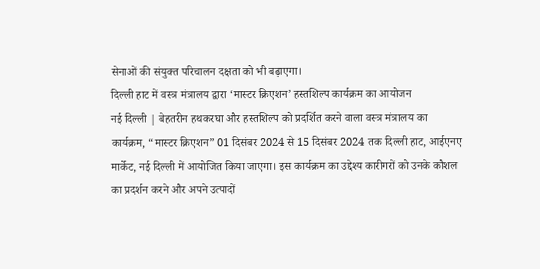सेनाओं की संयुक्त परिचालन दक्षता को भी बढ़ाएगा।
दिल्ली हाट में वस्त्र मंत्रालय द्वारा ‘मास्टर क्रिएशन’ हस्तशिल्प कार्यक्रम का आयोजन
नई दिल्ली | बेहतरीन हथकरघा और हस्तशिल्प को प्रदर्शित करने वाला वस्त्र मंत्रालय का कार्यक्रम, “मास्टर क्रिएशन” 01 दिसंबर 2024 से 15 दिसंबर 2024 तक दिल्ली हाट, आईएनए मार्केट, नई दिल्ली में आयोजित किया जाएगा। इस कार्यक्रम का उद्देश्य कारीगरों को उनके कौशल का प्रदर्शन करने और अपने उत्पादों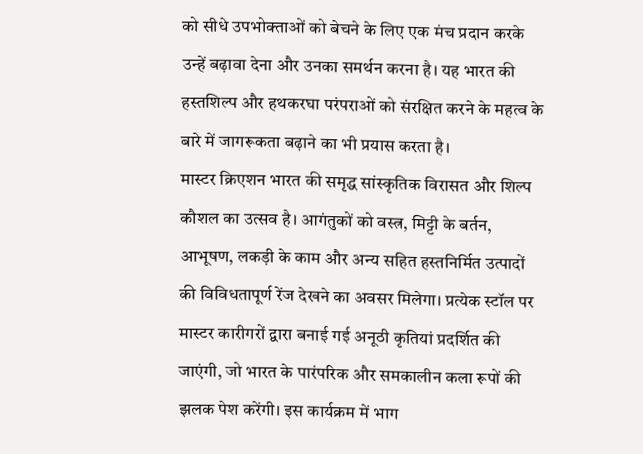को सीधे उपभोक्ताओं को बेचने के लिए एक मंच प्रदान करके उन्हें बढ़ावा देना और उनका समर्थन करना है। यह भारत की हस्तशिल्प और हथकरघा परंपराओं को संरक्षित करने के महत्व के बारे में जागरूकता बढ़ाने का भी प्रयास करता है।
मास्टर क्रिएशन भारत की समृद्ध सांस्कृतिक विरासत और शिल्प कौशल का उत्सव है। आगंतुकों को वस्त्र, मिट्टी के बर्तन, आभूषण, लकड़ी के काम और अन्य सहित हस्तनिर्मित उत्पादों की विविधतापूर्ण रेंज देखने का अवसर मिलेगा। प्रत्येक स्टॉल पर मास्टर कारीगरों द्वारा बनाई गई अनूठी कृतियां प्रदर्शित की जाएंगी, जो भारत के पारंपरिक और समकालीन कला रूपों की झलक पेश करेंगी। इस कार्यक्रम में भाग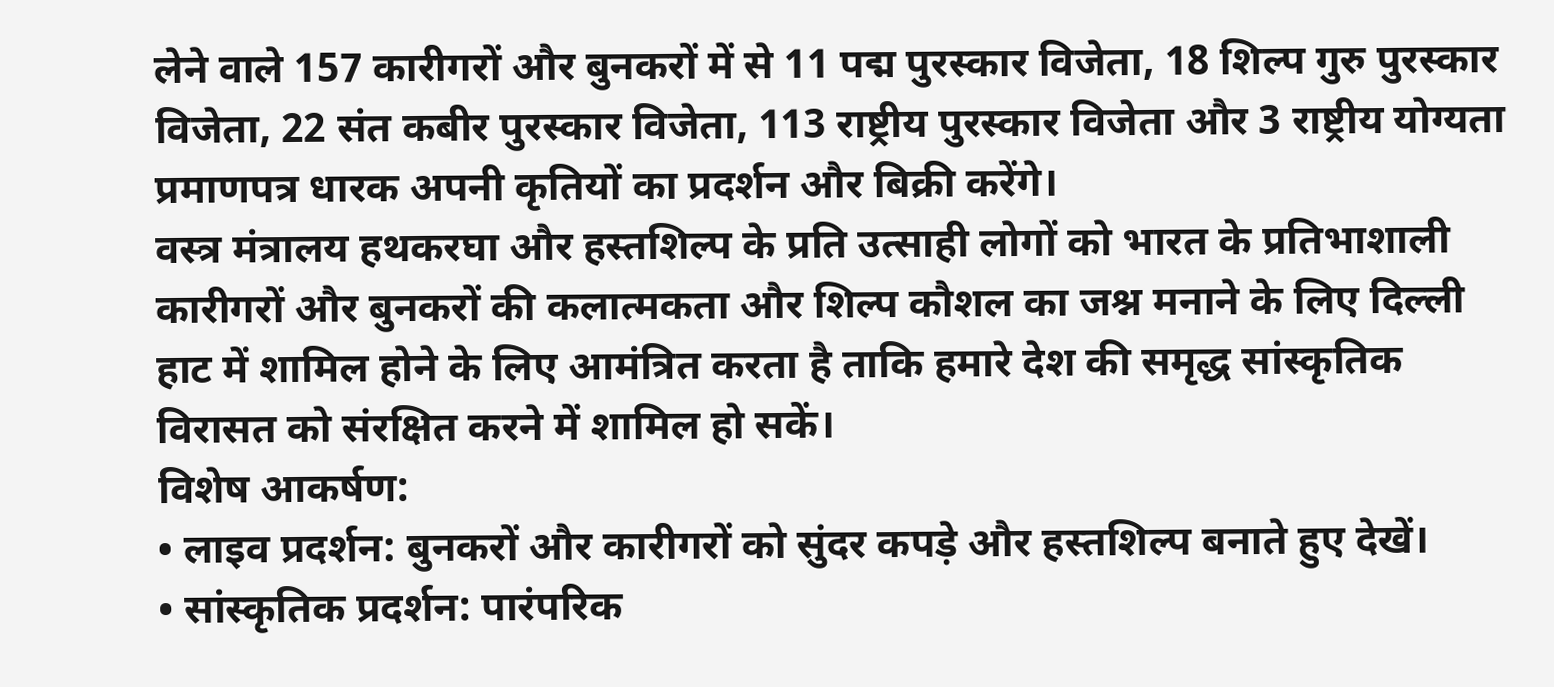लेने वाले 157 कारीगरों और बुनकरों में से 11 पद्म पुरस्कार विजेता, 18 शिल्प गुरु पुरस्कार विजेता, 22 संत कबीर पुरस्कार विजेता, 113 राष्ट्रीय पुरस्कार विजेता और 3 राष्ट्रीय योग्यता प्रमाणपत्र धारक अपनी कृतियों का प्रदर्शन और बिक्री करेंगे।
वस्त्र मंत्रालय हथकरघा और हस्तशिल्प के प्रति उत्साही लोगों को भारत के प्रतिभाशाली कारीगरों और बुनकरों की कलात्मकता और शिल्प कौशल का जश्न मनाने के लिए दिल्ली हाट में शामिल होने के लिए आमंत्रित करता है ताकि हमारे देश की समृद्ध सांस्कृतिक विरासत को संरक्षित करने में शामिल हो सकें।
विशेष आकर्षण:
• लाइव प्रदर्शन: बुनकरों और कारीगरों को सुंदर कपड़े और हस्तशिल्प बनाते हुए देखें।
• सांस्कृतिक प्रदर्शन: पारंपरिक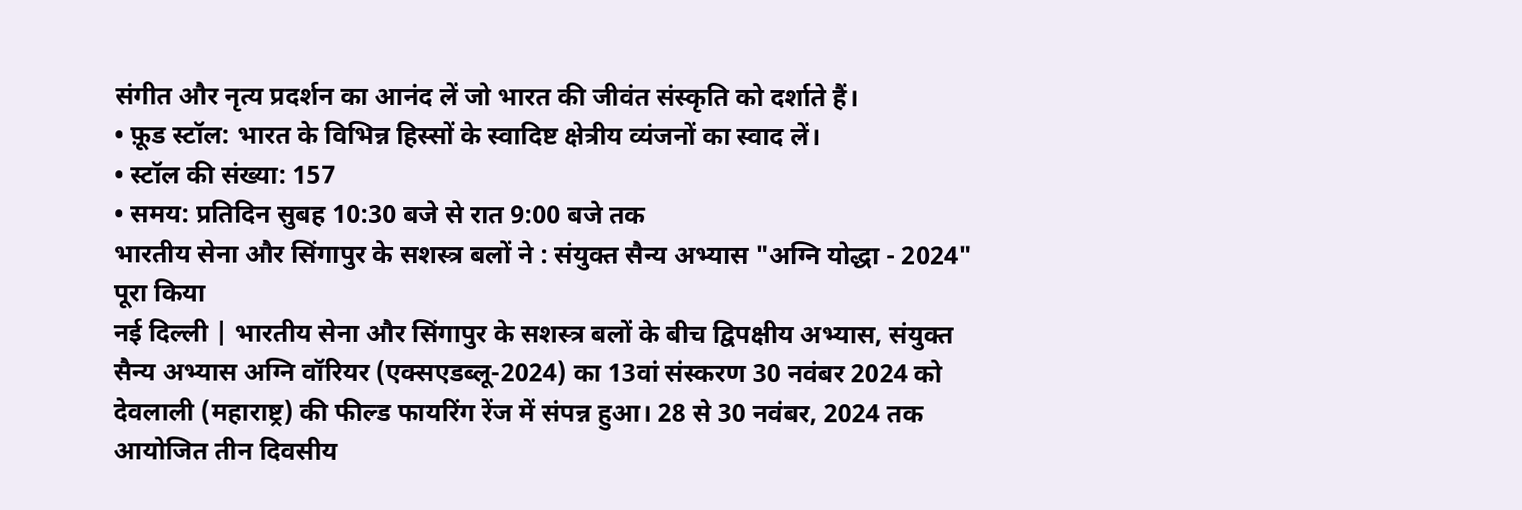संगीत और नृत्य प्रदर्शन का आनंद लें जो भारत की जीवंत संस्कृति को दर्शाते हैं।
• फ़ूड स्टॉल: भारत के विभिन्न हिस्सों के स्वादिष्ट क्षेत्रीय व्यंजनों का स्वाद लें।
• स्टॉल की संख्या: 157
• समय: प्रतिदिन सुबह 10:30 बजे से रात 9:00 बजे तक
भारतीय सेना और सिंगापुर के सशस्त्र बलों ने : संयुक्त सैन्य अभ्यास "अग्नि योद्धा - 2024" पूरा किया
नई दिल्ली | भारतीय सेना और सिंगापुर के सशस्त्र बलों के बीच द्विपक्षीय अभ्यास, संयुक्त सैन्य अभ्यास अग्नि वॉरियर (एक्सएडब्लू-2024) का 13वां संस्करण 30 नवंबर 2024 को देवलाली (महाराष्ट्र) की फील्ड फायरिंग रेंज में संपन्न हुआ। 28 से 30 नवंबर, 2024 तक आयोजित तीन दिवसीय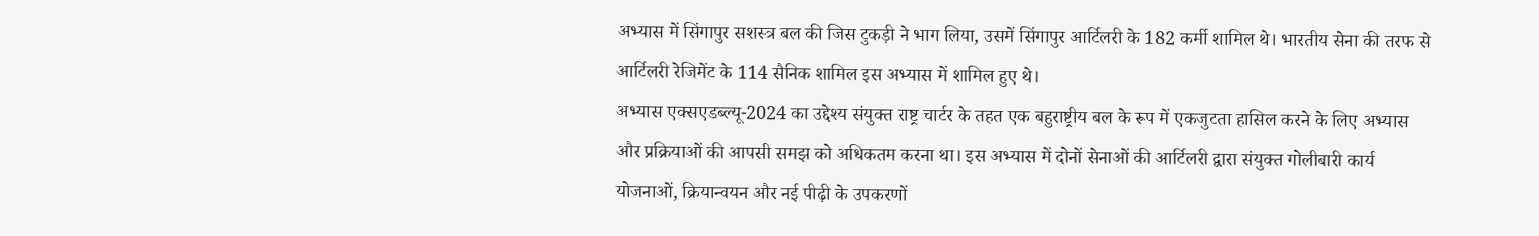अभ्यास में सिंगापुर सशस्त्र बल की जिस टुकड़ी ने भाग लिया, उसमें सिंगापुर आर्टिलरी के 182 कर्मी शामिल थे। भारतीय सेना की तरफ से आर्टिलरी रेजिमेंट के 114 सैनिक शामिल इस अभ्यास में शामिल हुए थे।
अभ्यास एक्सएडब्ल्यू-2024 का उद्देश्य संयुक्त राष्ट्र चार्टर के तहत एक बहुराष्ट्रीय बल के रूप में एकजुटता हासिल करने के लिए अभ्यास और प्रक्रियाओं की आपसी समझ को अधिकतम करना था। इस अभ्यास में दोनों सेनाओं की आर्टिलरी द्वारा संयुक्त गोलीबारी कार्य योजनाओं, क्रियान्वयन और नई पीढ़ी के उपकरणों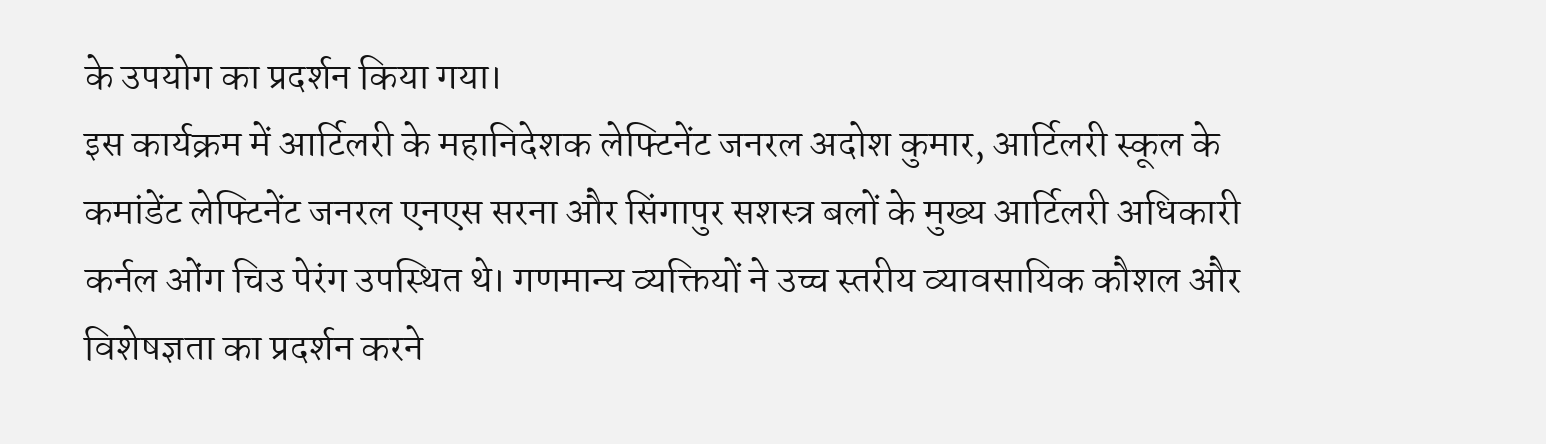के उपयोग का प्रदर्शन किया गया।
इस कार्यक्रम में आर्टिलरी के महानिदेशक लेफ्टिनेंट जनरल अदोश कुमार, आर्टिलरी स्कूल के कमांडेंट लेफ्टिनेंट जनरल एनएस सरना और सिंगापुर सशस्त्र बलों के मुख्य आर्टिलरी अधिकारी कर्नल ओंग चिउ पेरंग उपस्थित थे। गणमान्य व्यक्तियों ने उच्च स्तरीय व्यावसायिक कौशल और विशेषज्ञता का प्रदर्शन करने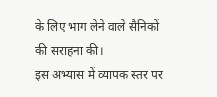के लिए भाग लेने वाले सैनिकों की सराहना की।
इस अभ्यास में व्यापक स्तर पर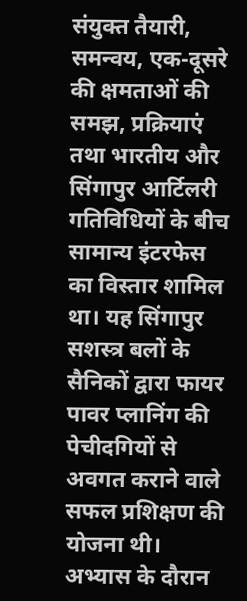संयुक्त तैयारी, समन्वय, एक-दूसरे की क्षमताओं की समझ, प्रक्रियाएं तथा भारतीय और सिंगापुर आर्टिलरी गतिविधियों के बीच सामान्य इंटरफेस का विस्तार शामिल था। यह सिंगापुर सशस्त्र बलों के सैनिकों द्वारा फायर पावर प्लानिंग की पेचीदगियों से अवगत कराने वाले सफल प्रशिक्षण की योजना थी। अभ्यास के दौरान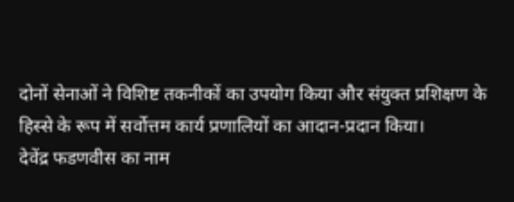दोनों सेनाओं ने विशिष्ट तकनीकों का उपयोग किया और संयुक्त प्रशिक्षण के हिस्से के रूप में सर्वोत्तम कार्य प्रणालियों का आदान-प्रदान किया।
देवेंद्र फडणवीस का नाम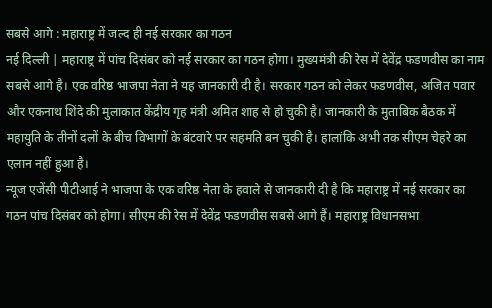सबसे आगे : महाराष्ट्र में जल्द ही नई सरकार का गठन
नई दिल्ली | महाराष्ट्र में पांच दिसंबर को नई सरकार का गठन होगा। मुख्यमंत्री की रेस में देवेंद्र फडणवीस का नाम सबसे आगे है। एक वरिष्ठ भाजपा नेता ने यह जानकारी दी है। सरकार गठन को लेकर फडणवीस, अजित पवार और एकनाथ शिंदे की मुलाकात केंद्रीय गृह मंत्री अमित शाह से हो चुकी है। जानकारी के मुताबिक बैठक में महायुति के तीनों दलों के बीच विभागों के बंटवारे पर सहमति बन चुकी है। हालांकि अभी तक सीएम चेहरे का एलान नहीं हुआ है।
न्यूज एजेंसी पीटीआई ने भाजपा के एक वरिष्ठ नेता के हवाले से जानकारी दी है कि महाराष्ट्र में नई सरकार का गठन पांच दिसंबर को होगा। सीएम की रेस में देवेंद्र फडणवीस सबसे आगे हैं। महाराष्ट्र विधानसभा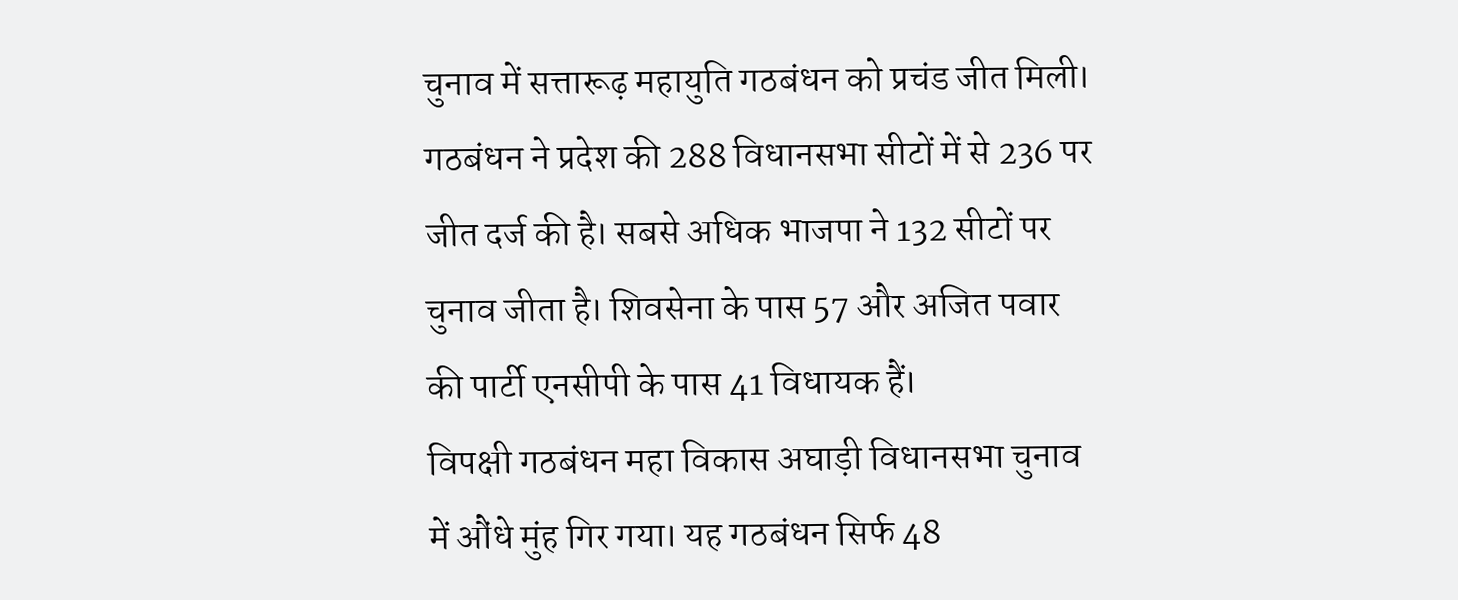चुनाव में सत्तारूढ़ महायुति गठबंधन को प्रचंड जीत मिली। गठबंधन ने प्रदेश की 288 विधानसभा सीटों में से 236 पर जीत दर्ज की है। सबसे अधिक भाजपा ने 132 सीटों पर चुनाव जीता है। शिवसेना के पास 57 और अजित पवार की पार्टी एनसीपी के पास 41 विधायक हैं।
विपक्षी गठबंधन महा विकास अघाड़ी विधानसभा चुनाव में औंधे मुंह गिर गया। यह गठबंधन सिर्फ 48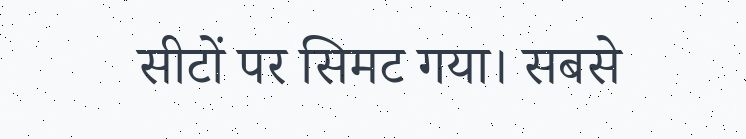सीटों पर सिमट गया। सबसे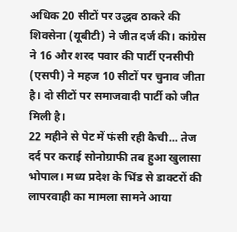अधिक 20 सीटों पर उद्धव ठाकरे की शिवसेना (यूबीटी) ने जीत दर्ज की। कांग्रेस ने 16 और शरद पवार की पार्टी एनसीपी (एसपी) ने महज 10 सीटों पर चुनाव जीता है। दो सीटों पर समाजवादी पार्टी को जीत मिली है।
22 महीने से पेट में फंसी रही कैची... तेज दर्द पर कराई सोनोग्राफी तब हुआ खुलासा
भोपाल। मध्य प्रदेश के भिंड से डाक्टरों की लापरवाही का मामला सामने आया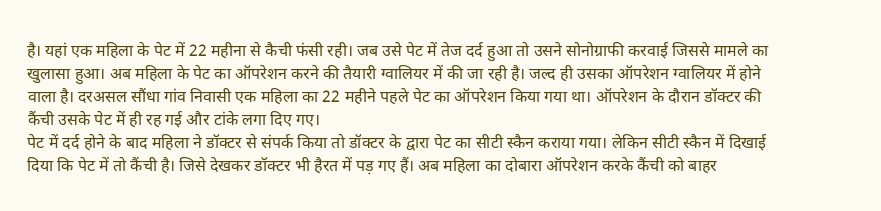है। यहां एक महिला के पेट में 22 महीना से कैची फंसी रही। जब उसे पेट में तेज दर्द हुआ तो उसने सोनोग्राफी करवाई जिससे मामले का खुलासा हुआ। अब महिला के पेट का ऑपरेशन करने की तैयारी ग्वालियर में की जा रही है। जल्द ही उसका ऑपरेशन ग्वालियर में होने वाला है। दरअसल सौंधा गांव निवासी एक महिला का 22 महीने पहले पेट का ऑपरेशन किया गया था। ऑपरेशन के दौरान डॉक्टर की कैंची उसके पेट में ही रह गई और टांके लगा दिए गए।
पेट में दर्द होने के बाद महिला ने डॉक्टर से संपर्क किया तो डॉक्टर के द्वारा पेट का सीटी स्कैन कराया गया। लेकिन सीटी स्कैन में दिखाई दिया कि पेट में तो कैंची है। जिसे देखकर डॉक्टर भी हैरत में पड़ गए हैं। अब महिला का दोबारा ऑपरेशन करके कैंची को बाहर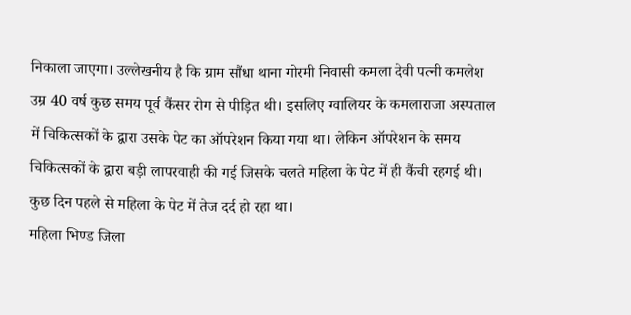निकाला जाएगा। उल्लेखनीय है कि ग्राम सौंधा थाना गोरमी निवासी कमला देवी पत्नी कमलेश उम्र 40 वर्ष कुछ समय पूर्व कैंसर रोग से पीड़ित थी। इसलिए ग्वालियर के कमलाराजा अस्पताल में चिकित्सकों के द्वारा उसके पेट का ऑपरेशन किया गया था। लेकिन ऑपरेशन के समय चिकित्सकों के द्वारा बड़ी लापरवाही की गई जिसके चलते महिला के पेट में ही कैंची रहगई थी। कुछ दिन पहले से महिला के पेट में तेज दर्द हो रहा था।
महिला भिण्ड जिला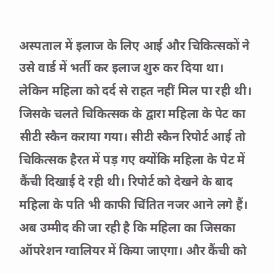अस्पताल में इलाज के लिए आई और चिकित्सकों ने उसे वार्ड में भर्ती कर इलाज शुरु कर दिया था। लेकिन महिला को दर्द से राहत नहीं मिल पा रही थी। जिसके चलते चिकित्सक के द्वारा महिला के पेट का सीटी स्कैन कराया गया। सीटी स्कैन रिपोर्ट आई तो चिकित्सक हैरत में पड़ गए क्योंकि महिला के पेट में कैंची दिखाई दे रही थी। रिपोर्ट को देखने के बाद महिला के पति भी काफी चिंतित नजर आने लगे हैं। अब उम्मीद की जा रही है कि महिला का जिसका ऑपरेशन ग्वालियर में किया जाएगा। और कैंची को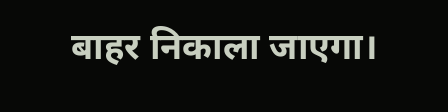बाहर निकाला जाएगा।